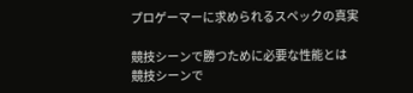プロゲーマーに求められるスペックの真実

競技シーンで勝つために必要な性能とは
競技シーンで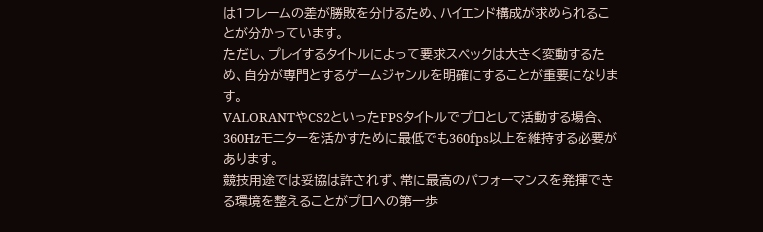は1フレームの差が勝敗を分けるため、ハイエンド構成が求められることが分かっています。
ただし、プレイするタイトルによって要求スペックは大きく変動するため、自分が専門とするゲームジャンルを明確にすることが重要になります。
VALORANTやCS2といったFPSタイトルでプロとして活動する場合、360Hzモニターを活かすために最低でも360fps以上を維持する必要があります。
競技用途では妥協は許されず、常に最高のパフォーマンスを発揮できる環境を整えることがプロへの第一歩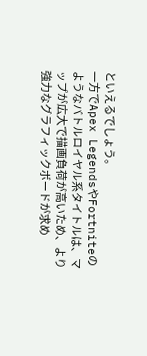といえるでしょう。
一方でApex LegendsやFortniteのようなバトルロイヤル系タイトルは、マップが広大で描画負荷が高いため、より強力なグラフィックボードが求め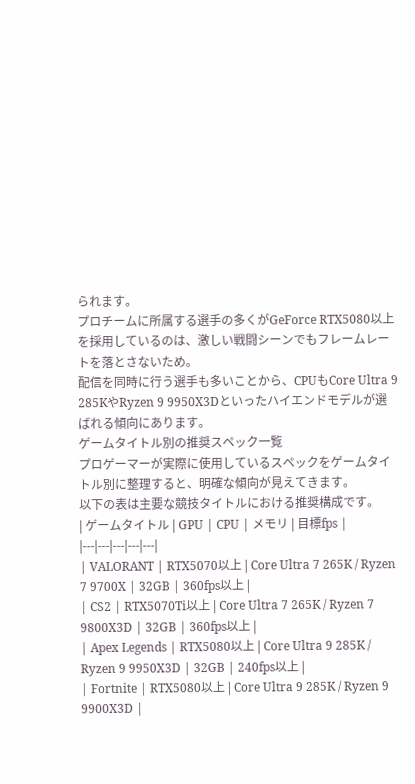られます。
プロチームに所属する選手の多くがGeForce RTX5080以上を採用しているのは、激しい戦闘シーンでもフレームレートを落とさないため。
配信を同時に行う選手も多いことから、CPUもCore Ultra 9 285KやRyzen 9 9950X3Dといったハイエンドモデルが選ばれる傾向にあります。
ゲームタイトル別の推奨スペック一覧
プロゲーマーが実際に使用しているスペックをゲームタイトル別に整理すると、明確な傾向が見えてきます。
以下の表は主要な競技タイトルにおける推奨構成です。
| ゲームタイトル | GPU | CPU | メモリ | 目標fps |
|---|---|---|---|---|
| VALORANT | RTX5070以上 | Core Ultra 7 265K / Ryzen 7 9700X | 32GB | 360fps以上 |
| CS2 | RTX5070Ti以上 | Core Ultra 7 265K / Ryzen 7 9800X3D | 32GB | 360fps以上 |
| Apex Legends | RTX5080以上 | Core Ultra 9 285K / Ryzen 9 9950X3D | 32GB | 240fps以上 |
| Fortnite | RTX5080以上 | Core Ultra 9 285K / Ryzen 9 9900X3D |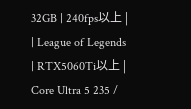32GB | 240fps以上 |
| League of Legends | RTX5060Ti以上 | Core Ultra 5 235 /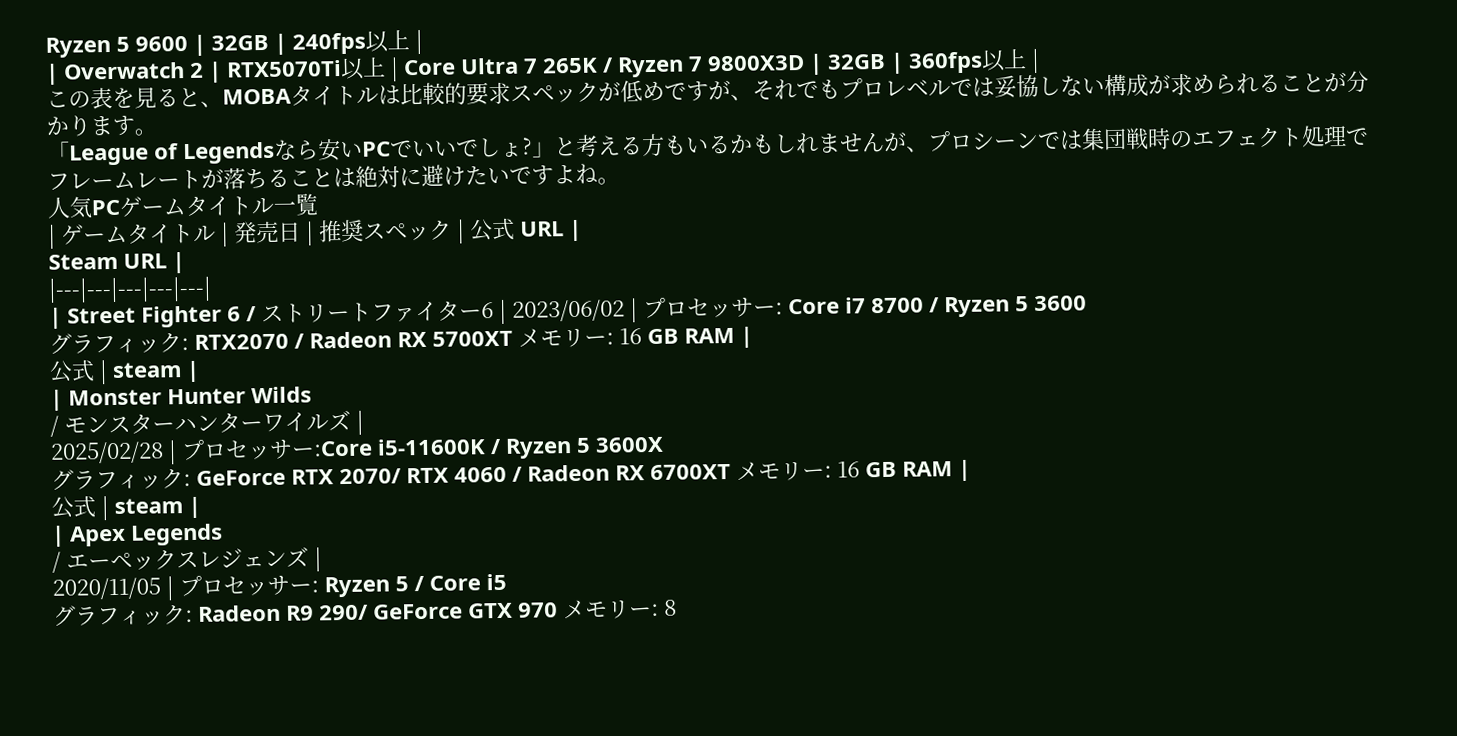Ryzen 5 9600 | 32GB | 240fps以上 |
| Overwatch 2 | RTX5070Ti以上 | Core Ultra 7 265K / Ryzen 7 9800X3D | 32GB | 360fps以上 |
この表を見ると、MOBAタイトルは比較的要求スペックが低めですが、それでもプロレベルでは妥協しない構成が求められることが分かります。
「League of Legendsなら安いPCでいいでしょ?」と考える方もいるかもしれませんが、プロシーンでは集団戦時のエフェクト処理でフレームレートが落ちることは絶対に避けたいですよね。
人気PCゲームタイトル一覧
| ゲームタイトル | 発売日 | 推奨スペック | 公式 URL |
Steam URL |
|---|---|---|---|---|
| Street Fighter 6 / ストリートファイター6 | 2023/06/02 | プロセッサー: Core i7 8700 / Ryzen 5 3600
グラフィック: RTX2070 / Radeon RX 5700XT メモリー: 16 GB RAM |
公式 | steam |
| Monster Hunter Wilds
/ モンスターハンターワイルズ |
2025/02/28 | プロセッサー:Core i5-11600K / Ryzen 5 3600X
グラフィック: GeForce RTX 2070/ RTX 4060 / Radeon RX 6700XT メモリー: 16 GB RAM |
公式 | steam |
| Apex Legends
/ エーペックスレジェンズ |
2020/11/05 | プロセッサー: Ryzen 5 / Core i5
グラフィック: Radeon R9 290/ GeForce GTX 970 メモリー: 8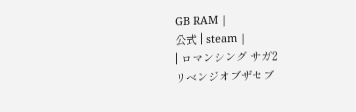GB RAM |
公式 | steam |
| ロマンシング サガ2
リベンジオブザセブ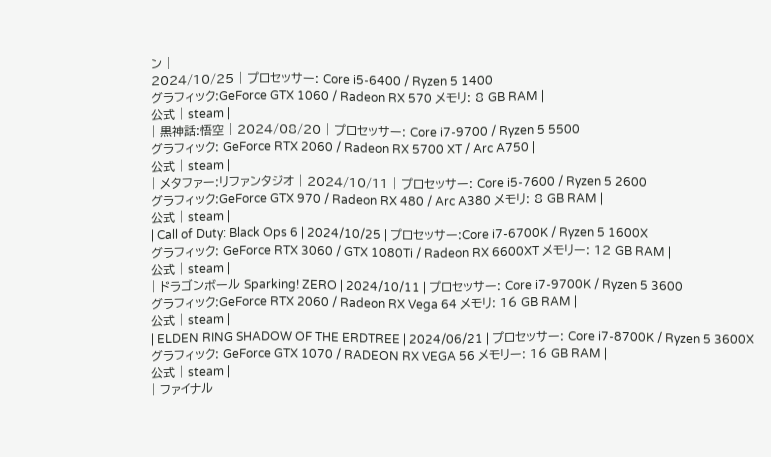ン |
2024/10/25 | プロセッサー: Core i5-6400 / Ryzen 5 1400
グラフィック:GeForce GTX 1060 / Radeon RX 570 メモリ: 8 GB RAM |
公式 | steam |
| 黒神話:悟空 | 2024/08/20 | プロセッサー: Core i7-9700 / Ryzen 5 5500
グラフィック: GeForce RTX 2060 / Radeon RX 5700 XT / Arc A750 |
公式 | steam |
| メタファー:リファンタジオ | 2024/10/11 | プロセッサー: Core i5-7600 / Ryzen 5 2600
グラフィック:GeForce GTX 970 / Radeon RX 480 / Arc A380 メモリ: 8 GB RAM |
公式 | steam |
| Call of Duty: Black Ops 6 | 2024/10/25 | プロセッサー:Core i7-6700K / Ryzen 5 1600X
グラフィック: GeForce RTX 3060 / GTX 1080Ti / Radeon RX 6600XT メモリー: 12 GB RAM |
公式 | steam |
| ドラゴンボール Sparking! ZERO | 2024/10/11 | プロセッサー: Core i7-9700K / Ryzen 5 3600
グラフィック:GeForce RTX 2060 / Radeon RX Vega 64 メモリ: 16 GB RAM |
公式 | steam |
| ELDEN RING SHADOW OF THE ERDTREE | 2024/06/21 | プロセッサー: Core i7-8700K / Ryzen 5 3600X
グラフィック: GeForce GTX 1070 / RADEON RX VEGA 56 メモリー: 16 GB RAM |
公式 | steam |
| ファイナル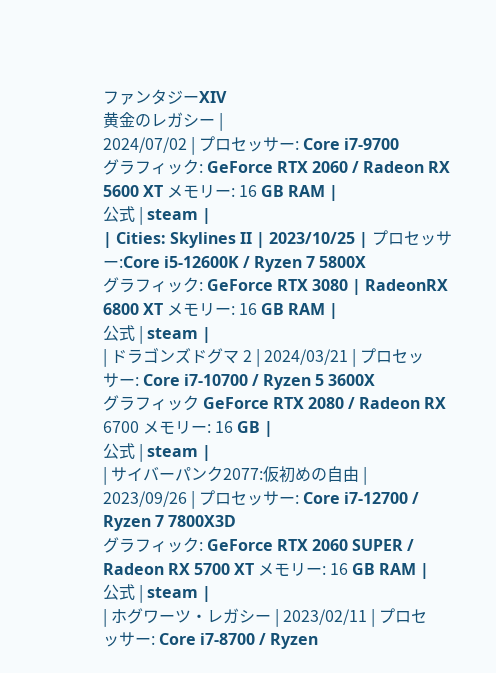ファンタジーXIV
黄金のレガシー |
2024/07/02 | プロセッサー: Core i7-9700
グラフィック: GeForce RTX 2060 / Radeon RX 5600 XT メモリー: 16 GB RAM |
公式 | steam |
| Cities: Skylines II | 2023/10/25 | プロセッサー:Core i5-12600K / Ryzen 7 5800X
グラフィック: GeForce RTX 3080 | RadeonRX 6800 XT メモリー: 16 GB RAM |
公式 | steam |
| ドラゴンズドグマ 2 | 2024/03/21 | プロセッサー: Core i7-10700 / Ryzen 5 3600X
グラフィック GeForce RTX 2080 / Radeon RX 6700 メモリー: 16 GB |
公式 | steam |
| サイバーパンク2077:仮初めの自由 | 2023/09/26 | プロセッサー: Core i7-12700 / Ryzen 7 7800X3D
グラフィック: GeForce RTX 2060 SUPER / Radeon RX 5700 XT メモリー: 16 GB RAM |
公式 | steam |
| ホグワーツ・レガシー | 2023/02/11 | プロセッサー: Core i7-8700 / Ryzen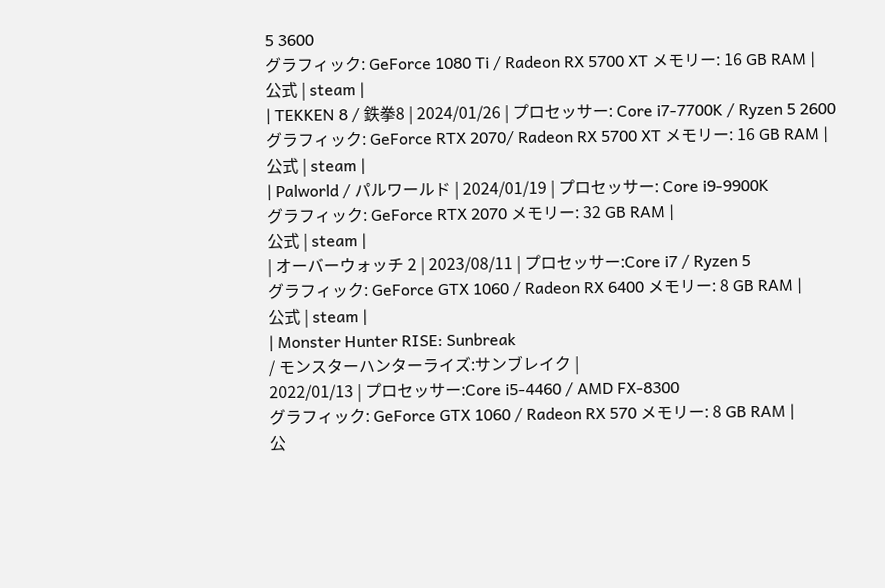5 3600
グラフィック: GeForce 1080 Ti / Radeon RX 5700 XT メモリー: 16 GB RAM |
公式 | steam |
| TEKKEN 8 / 鉄拳8 | 2024/01/26 | プロセッサー: Core i7-7700K / Ryzen 5 2600
グラフィック: GeForce RTX 2070/ Radeon RX 5700 XT メモリー: 16 GB RAM |
公式 | steam |
| Palworld / パルワールド | 2024/01/19 | プロセッサー: Core i9-9900K
グラフィック: GeForce RTX 2070 メモリー: 32 GB RAM |
公式 | steam |
| オーバーウォッチ 2 | 2023/08/11 | プロセッサー:Core i7 / Ryzen 5
グラフィック: GeForce GTX 1060 / Radeon RX 6400 メモリー: 8 GB RAM |
公式 | steam |
| Monster Hunter RISE: Sunbreak
/ モンスターハンターライズ:サンブレイク |
2022/01/13 | プロセッサー:Core i5-4460 / AMD FX-8300
グラフィック: GeForce GTX 1060 / Radeon RX 570 メモリー: 8 GB RAM |
公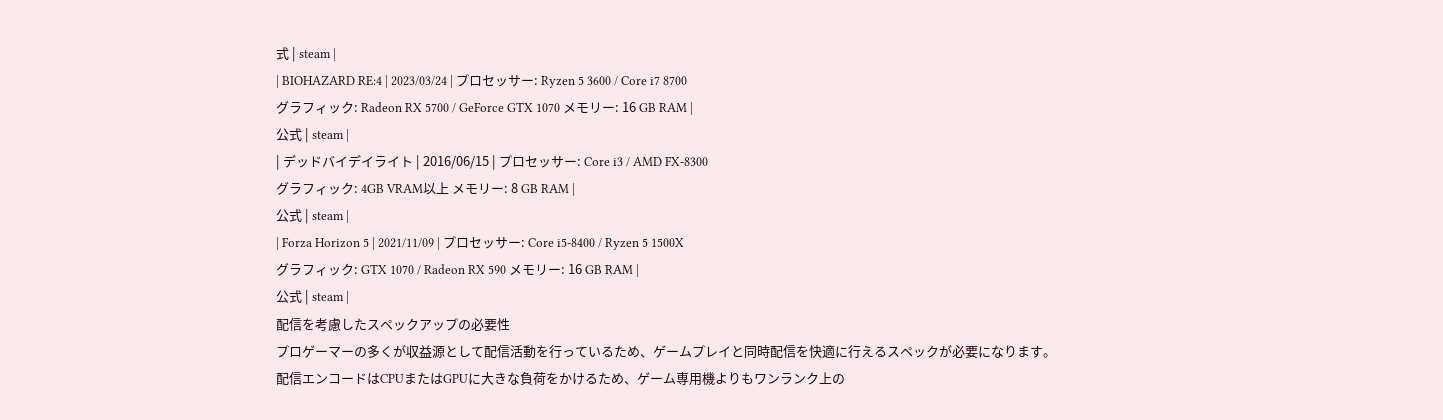式 | steam |
| BIOHAZARD RE:4 | 2023/03/24 | プロセッサー: Ryzen 5 3600 / Core i7 8700
グラフィック: Radeon RX 5700 / GeForce GTX 1070 メモリー: 16 GB RAM |
公式 | steam |
| デッドバイデイライト | 2016/06/15 | プロセッサー: Core i3 / AMD FX-8300
グラフィック: 4GB VRAM以上 メモリー: 8 GB RAM |
公式 | steam |
| Forza Horizon 5 | 2021/11/09 | プロセッサー: Core i5-8400 / Ryzen 5 1500X
グラフィック: GTX 1070 / Radeon RX 590 メモリー: 16 GB RAM |
公式 | steam |
配信を考慮したスペックアップの必要性
プロゲーマーの多くが収益源として配信活動を行っているため、ゲームプレイと同時配信を快適に行えるスペックが必要になります。
配信エンコードはCPUまたはGPUに大きな負荷をかけるため、ゲーム専用機よりもワンランク上の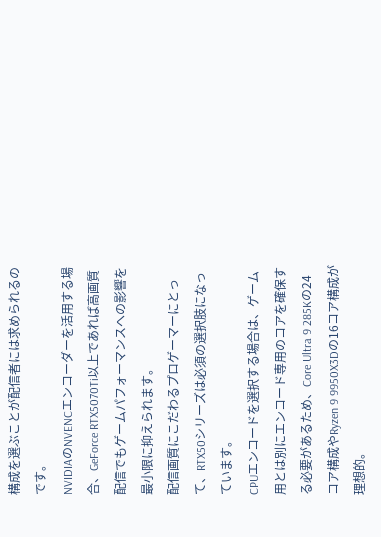構成を選ぶことが配信者には求められるのです。
NVIDIAのNVENCエンコーダーを活用する場合、GeForce RTX5070Ti以上であれば高画質配信でもゲームパフォーマンスへの影響を最小限に抑えられます。
配信画質にこだわるプロゲーマーにとって、RTX50シリーズは必須の選択肢になっています。
CPUエンコードを選択する場合は、ゲーム用とは別にエンコード専用のコアを確保する必要があるため、Core Ultra 9 285Kの24コア構成やRyzen 9 9950X3Dの16コア構成が理想的。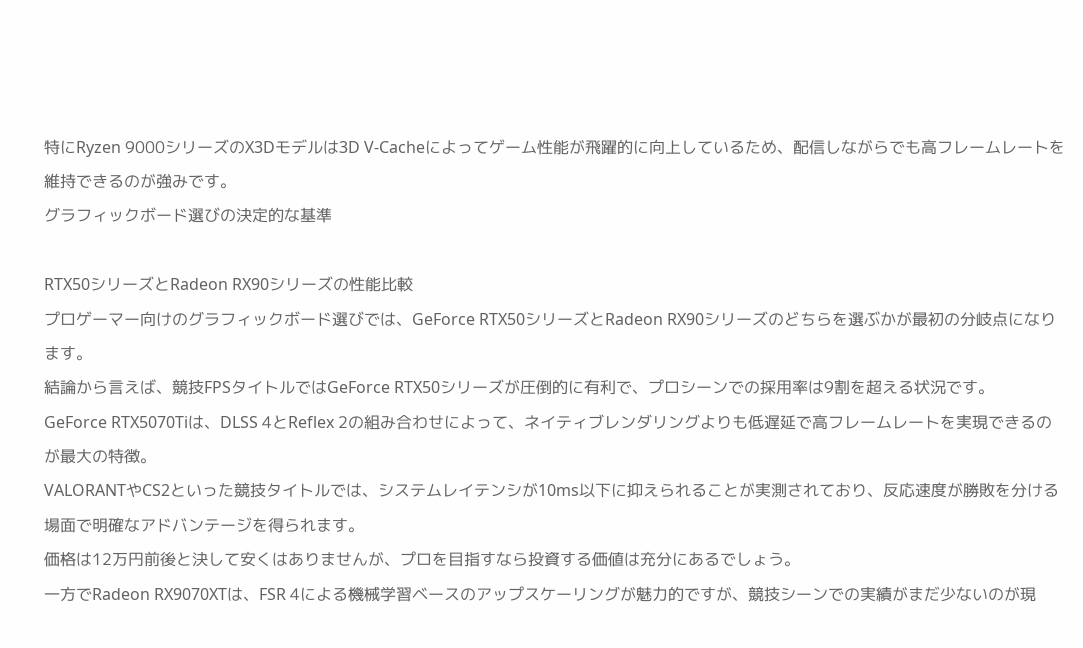特にRyzen 9000シリーズのX3Dモデルは3D V-Cacheによってゲーム性能が飛躍的に向上しているため、配信しながらでも高フレームレートを維持できるのが強みです。
グラフィックボード選びの決定的な基準

RTX50シリーズとRadeon RX90シリーズの性能比較
プロゲーマー向けのグラフィックボード選びでは、GeForce RTX50シリーズとRadeon RX90シリーズのどちらを選ぶかが最初の分岐点になります。
結論から言えば、競技FPSタイトルではGeForce RTX50シリーズが圧倒的に有利で、プロシーンでの採用率は9割を超える状況です。
GeForce RTX5070Tiは、DLSS 4とReflex 2の組み合わせによって、ネイティブレンダリングよりも低遅延で高フレームレートを実現できるのが最大の特徴。
VALORANTやCS2といった競技タイトルでは、システムレイテンシが10ms以下に抑えられることが実測されており、反応速度が勝敗を分ける場面で明確なアドバンテージを得られます。
価格は12万円前後と決して安くはありませんが、プロを目指すなら投資する価値は充分にあるでしょう。
一方でRadeon RX9070XTは、FSR 4による機械学習ベースのアップスケーリングが魅力的ですが、競技シーンでの実績がまだ少ないのが現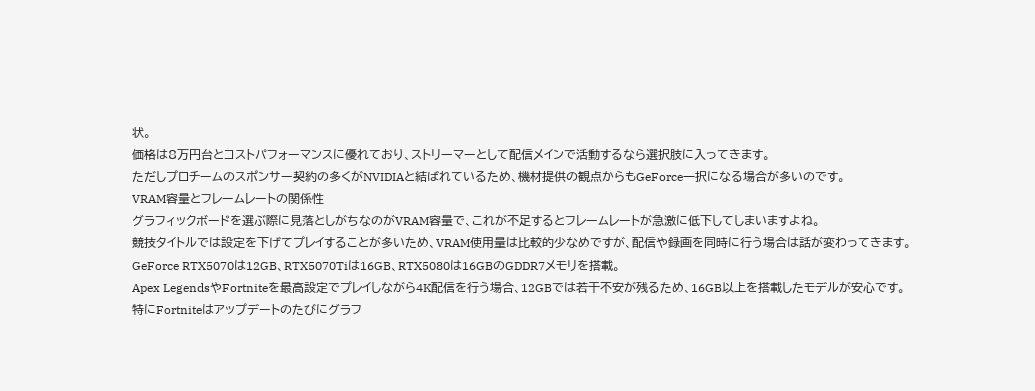状。
価格は8万円台とコストパフォーマンスに優れており、ストリーマーとして配信メインで活動するなら選択肢に入ってきます。
ただしプロチームのスポンサー契約の多くがNVIDIAと結ばれているため、機材提供の観点からもGeForce一択になる場合が多いのです。
VRAM容量とフレームレートの関係性
グラフィックボードを選ぶ際に見落としがちなのがVRAM容量で、これが不足するとフレームレートが急激に低下してしまいますよね。
競技タイトルでは設定を下げてプレイすることが多いため、VRAM使用量は比較的少なめですが、配信や録画を同時に行う場合は話が変わってきます。
GeForce RTX5070は12GB、RTX5070Tiは16GB、RTX5080は16GBのGDDR7メモリを搭載。
Apex LegendsやFortniteを最高設定でプレイしながら4K配信を行う場合、12GBでは若干不安が残るため、16GB以上を搭載したモデルが安心です。
特にFortniteはアップデートのたびにグラフ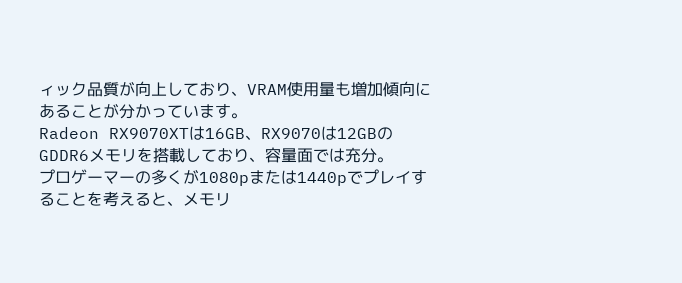ィック品質が向上しており、VRAM使用量も増加傾向にあることが分かっています。
Radeon RX9070XTは16GB、RX9070は12GBのGDDR6メモリを搭載しており、容量面では充分。
プロゲーマーの多くが1080pまたは1440pでプレイすることを考えると、メモリ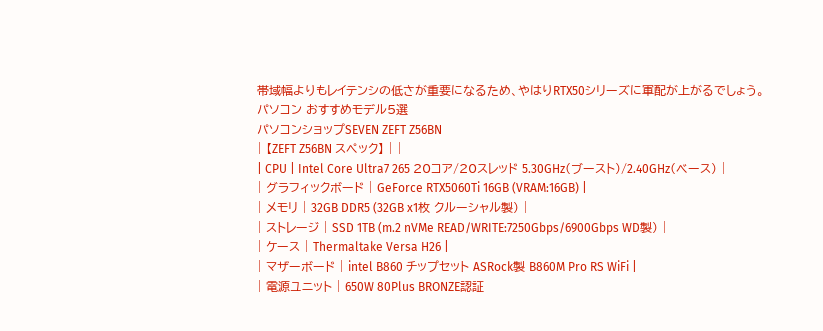帯域幅よりもレイテンシの低さが重要になるため、やはりRTX50シリーズに軍配が上がるでしょう。
パソコン おすすめモデル5選
パソコンショップSEVEN ZEFT Z56BN
| 【ZEFT Z56BN スペック】 | |
| CPU | Intel Core Ultra7 265 20コア/20スレッド 5.30GHz(ブースト)/2.40GHz(ベース) |
| グラフィックボード | GeForce RTX5060Ti 16GB (VRAM:16GB) |
| メモリ | 32GB DDR5 (32GB x1枚 クルーシャル製) |
| ストレージ | SSD 1TB (m.2 nVMe READ/WRITE:7250Gbps/6900Gbps WD製) |
| ケース | Thermaltake Versa H26 |
| マザーボード | intel B860 チップセット ASRock製 B860M Pro RS WiFi |
| 電源ユニット | 650W 80Plus BRONZE認証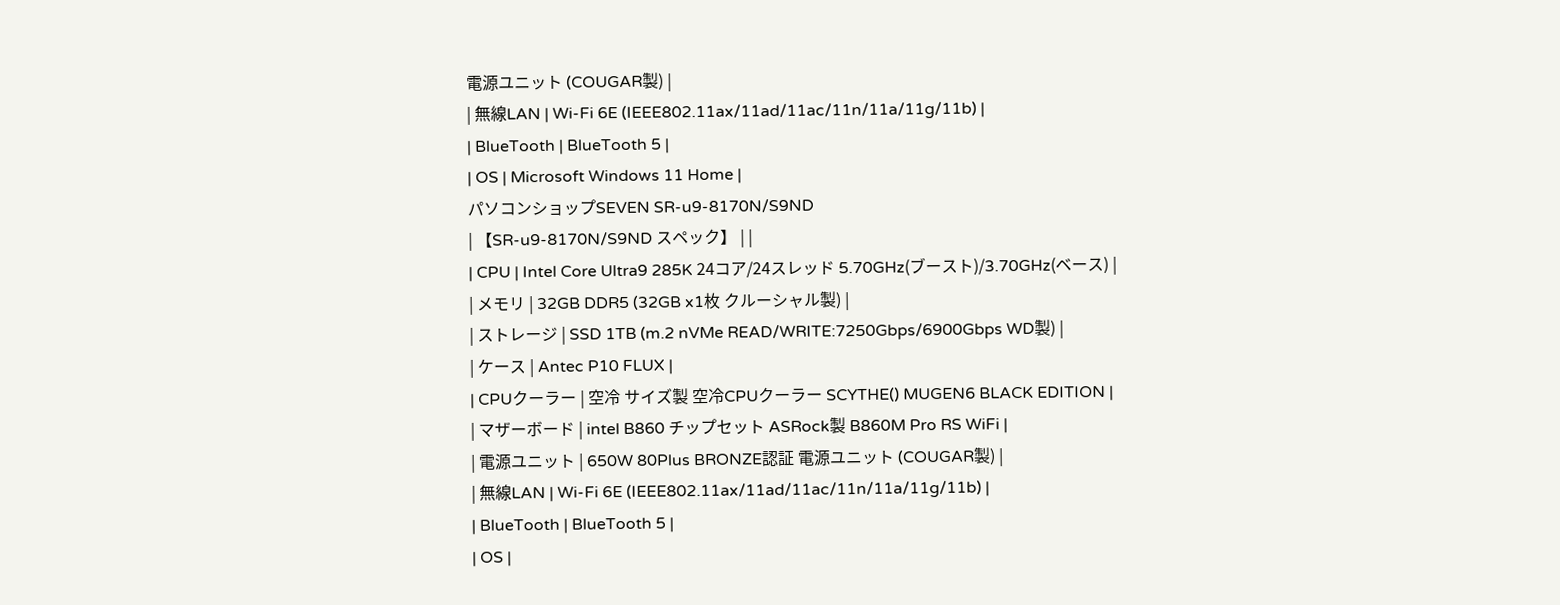電源ユニット (COUGAR製) |
| 無線LAN | Wi-Fi 6E (IEEE802.11ax/11ad/11ac/11n/11a/11g/11b) |
| BlueTooth | BlueTooth 5 |
| OS | Microsoft Windows 11 Home |
パソコンショップSEVEN SR-u9-8170N/S9ND
| 【SR-u9-8170N/S9ND スペック】 | |
| CPU | Intel Core Ultra9 285K 24コア/24スレッド 5.70GHz(ブースト)/3.70GHz(ベース) |
| メモリ | 32GB DDR5 (32GB x1枚 クルーシャル製) |
| ストレージ | SSD 1TB (m.2 nVMe READ/WRITE:7250Gbps/6900Gbps WD製) |
| ケース | Antec P10 FLUX |
| CPUクーラー | 空冷 サイズ製 空冷CPUクーラー SCYTHE() MUGEN6 BLACK EDITION |
| マザーボード | intel B860 チップセット ASRock製 B860M Pro RS WiFi |
| 電源ユニット | 650W 80Plus BRONZE認証 電源ユニット (COUGAR製) |
| 無線LAN | Wi-Fi 6E (IEEE802.11ax/11ad/11ac/11n/11a/11g/11b) |
| BlueTooth | BlueTooth 5 |
| OS |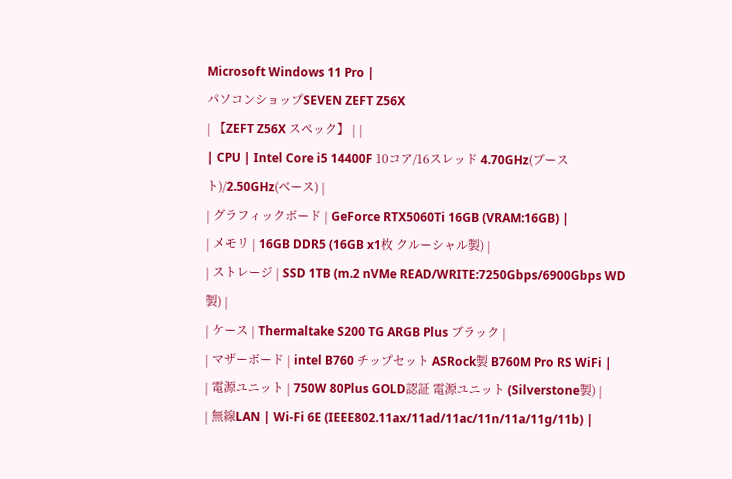Microsoft Windows 11 Pro |
パソコンショップSEVEN ZEFT Z56X
| 【ZEFT Z56X スペック】 | |
| CPU | Intel Core i5 14400F 10コア/16スレッド 4.70GHz(ブースト)/2.50GHz(ベース) |
| グラフィックボード | GeForce RTX5060Ti 16GB (VRAM:16GB) |
| メモリ | 16GB DDR5 (16GB x1枚 クルーシャル製) |
| ストレージ | SSD 1TB (m.2 nVMe READ/WRITE:7250Gbps/6900Gbps WD製) |
| ケース | Thermaltake S200 TG ARGB Plus ブラック |
| マザーボード | intel B760 チップセット ASRock製 B760M Pro RS WiFi |
| 電源ユニット | 750W 80Plus GOLD認証 電源ユニット (Silverstone製) |
| 無線LAN | Wi-Fi 6E (IEEE802.11ax/11ad/11ac/11n/11a/11g/11b) |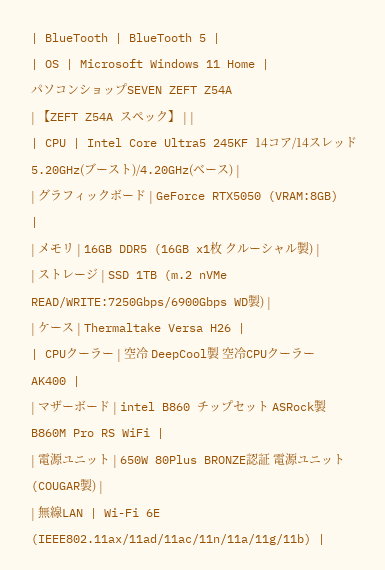| BlueTooth | BlueTooth 5 |
| OS | Microsoft Windows 11 Home |
パソコンショップSEVEN ZEFT Z54A
| 【ZEFT Z54A スペック】 | |
| CPU | Intel Core Ultra5 245KF 14コア/14スレッド 5.20GHz(ブースト)/4.20GHz(ベース) |
| グラフィックボード | GeForce RTX5050 (VRAM:8GB) |
| メモリ | 16GB DDR5 (16GB x1枚 クルーシャル製) |
| ストレージ | SSD 1TB (m.2 nVMe READ/WRITE:7250Gbps/6900Gbps WD製) |
| ケース | Thermaltake Versa H26 |
| CPUクーラー | 空冷 DeepCool製 空冷CPUクーラー AK400 |
| マザーボード | intel B860 チップセット ASRock製 B860M Pro RS WiFi |
| 電源ユニット | 650W 80Plus BRONZE認証 電源ユニット (COUGAR製) |
| 無線LAN | Wi-Fi 6E (IEEE802.11ax/11ad/11ac/11n/11a/11g/11b) |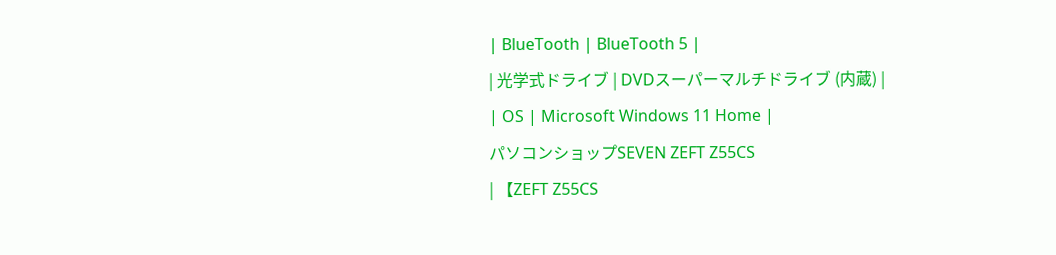| BlueTooth | BlueTooth 5 |
| 光学式ドライブ | DVDスーパーマルチドライブ (内蔵) |
| OS | Microsoft Windows 11 Home |
パソコンショップSEVEN ZEFT Z55CS
| 【ZEFT Z55CS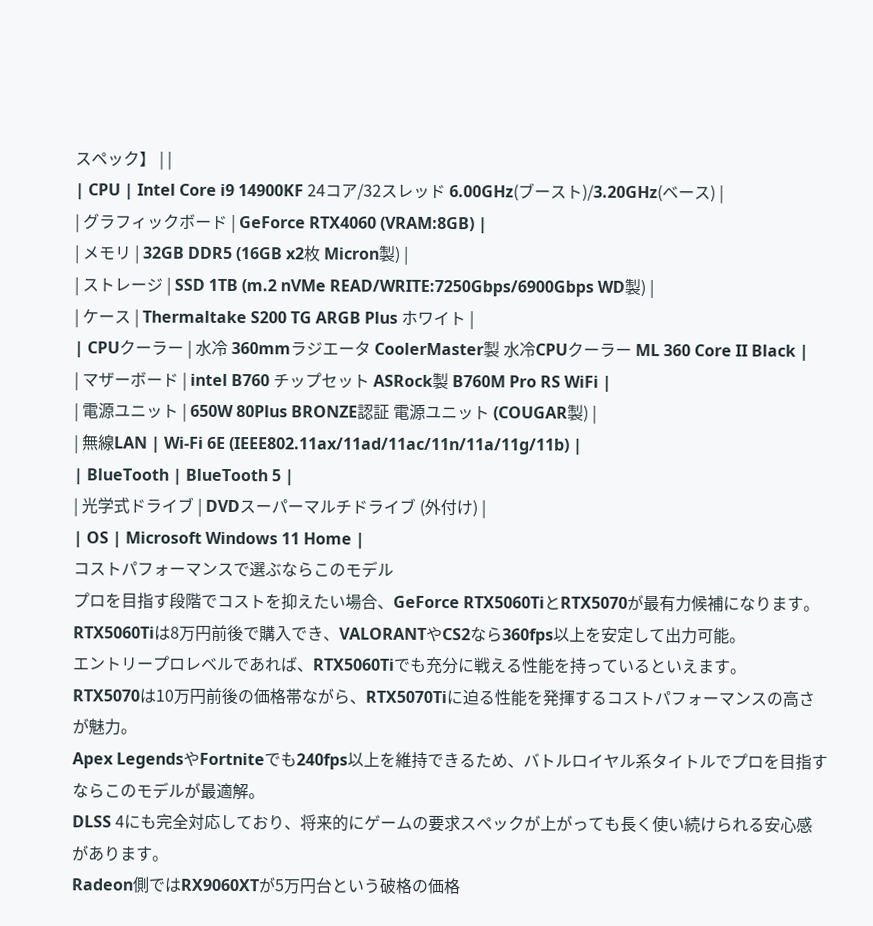スペック】 | |
| CPU | Intel Core i9 14900KF 24コア/32スレッド 6.00GHz(ブースト)/3.20GHz(ベース) |
| グラフィックボード | GeForce RTX4060 (VRAM:8GB) |
| メモリ | 32GB DDR5 (16GB x2枚 Micron製) |
| ストレージ | SSD 1TB (m.2 nVMe READ/WRITE:7250Gbps/6900Gbps WD製) |
| ケース | Thermaltake S200 TG ARGB Plus ホワイト |
| CPUクーラー | 水冷 360mmラジエータ CoolerMaster製 水冷CPUクーラー ML 360 Core II Black |
| マザーボード | intel B760 チップセット ASRock製 B760M Pro RS WiFi |
| 電源ユニット | 650W 80Plus BRONZE認証 電源ユニット (COUGAR製) |
| 無線LAN | Wi-Fi 6E (IEEE802.11ax/11ad/11ac/11n/11a/11g/11b) |
| BlueTooth | BlueTooth 5 |
| 光学式ドライブ | DVDスーパーマルチドライブ (外付け) |
| OS | Microsoft Windows 11 Home |
コストパフォーマンスで選ぶならこのモデル
プロを目指す段階でコストを抑えたい場合、GeForce RTX5060TiとRTX5070が最有力候補になります。
RTX5060Tiは8万円前後で購入でき、VALORANTやCS2なら360fps以上を安定して出力可能。
エントリープロレベルであれば、RTX5060Tiでも充分に戦える性能を持っているといえます。
RTX5070は10万円前後の価格帯ながら、RTX5070Tiに迫る性能を発揮するコストパフォーマンスの高さが魅力。
Apex LegendsやFortniteでも240fps以上を維持できるため、バトルロイヤル系タイトルでプロを目指すならこのモデルが最適解。
DLSS 4にも完全対応しており、将来的にゲームの要求スペックが上がっても長く使い続けられる安心感があります。
Radeon側ではRX9060XTが5万円台という破格の価格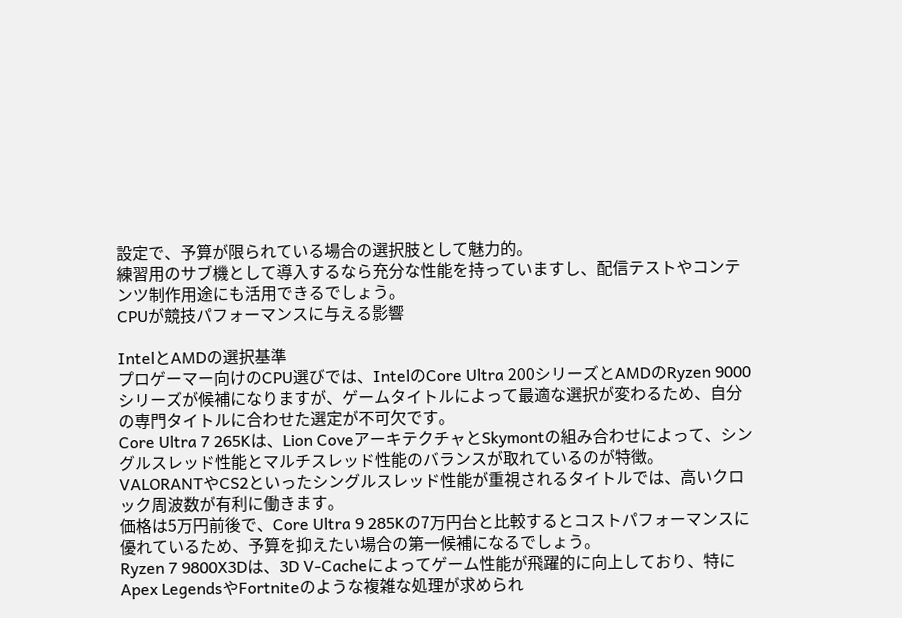設定で、予算が限られている場合の選択肢として魅力的。
練習用のサブ機として導入するなら充分な性能を持っていますし、配信テストやコンテンツ制作用途にも活用できるでしょう。
CPUが競技パフォーマンスに与える影響

IntelとAMDの選択基準
プロゲーマー向けのCPU選びでは、IntelのCore Ultra 200シリーズとAMDのRyzen 9000シリーズが候補になりますが、ゲームタイトルによって最適な選択が変わるため、自分の専門タイトルに合わせた選定が不可欠です。
Core Ultra 7 265Kは、Lion CoveアーキテクチャとSkymontの組み合わせによって、シングルスレッド性能とマルチスレッド性能のバランスが取れているのが特徴。
VALORANTやCS2といったシングルスレッド性能が重視されるタイトルでは、高いクロック周波数が有利に働きます。
価格は5万円前後で、Core Ultra 9 285Kの7万円台と比較するとコストパフォーマンスに優れているため、予算を抑えたい場合の第一候補になるでしょう。
Ryzen 7 9800X3Dは、3D V-Cacheによってゲーム性能が飛躍的に向上しており、特にApex LegendsやFortniteのような複雑な処理が求められ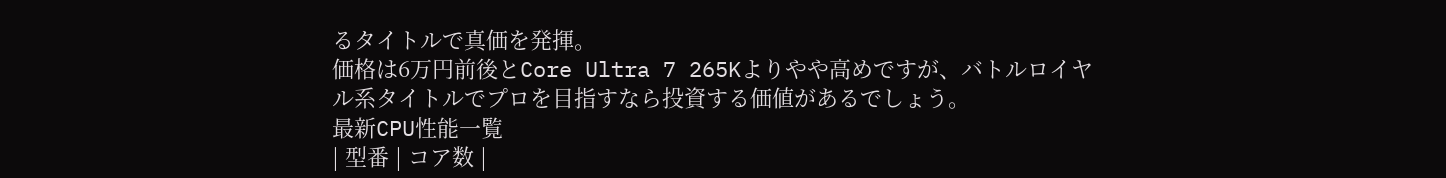るタイトルで真価を発揮。
価格は6万円前後とCore Ultra 7 265Kよりやや高めですが、バトルロイヤル系タイトルでプロを目指すなら投資する価値があるでしょう。
最新CPU性能一覧
| 型番 | コア数 |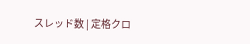スレッド数 | 定格クロ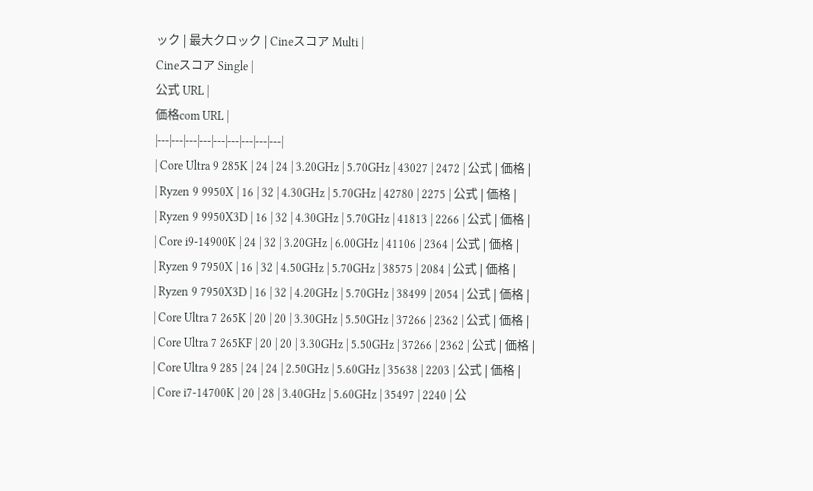ック | 最大クロック | Cineスコア Multi |
Cineスコア Single |
公式 URL |
価格com URL |
|---|---|---|---|---|---|---|---|---|
| Core Ultra 9 285K | 24 | 24 | 3.20GHz | 5.70GHz | 43027 | 2472 | 公式 | 価格 |
| Ryzen 9 9950X | 16 | 32 | 4.30GHz | 5.70GHz | 42780 | 2275 | 公式 | 価格 |
| Ryzen 9 9950X3D | 16 | 32 | 4.30GHz | 5.70GHz | 41813 | 2266 | 公式 | 価格 |
| Core i9-14900K | 24 | 32 | 3.20GHz | 6.00GHz | 41106 | 2364 | 公式 | 価格 |
| Ryzen 9 7950X | 16 | 32 | 4.50GHz | 5.70GHz | 38575 | 2084 | 公式 | 価格 |
| Ryzen 9 7950X3D | 16 | 32 | 4.20GHz | 5.70GHz | 38499 | 2054 | 公式 | 価格 |
| Core Ultra 7 265K | 20 | 20 | 3.30GHz | 5.50GHz | 37266 | 2362 | 公式 | 価格 |
| Core Ultra 7 265KF | 20 | 20 | 3.30GHz | 5.50GHz | 37266 | 2362 | 公式 | 価格 |
| Core Ultra 9 285 | 24 | 24 | 2.50GHz | 5.60GHz | 35638 | 2203 | 公式 | 価格 |
| Core i7-14700K | 20 | 28 | 3.40GHz | 5.60GHz | 35497 | 2240 | 公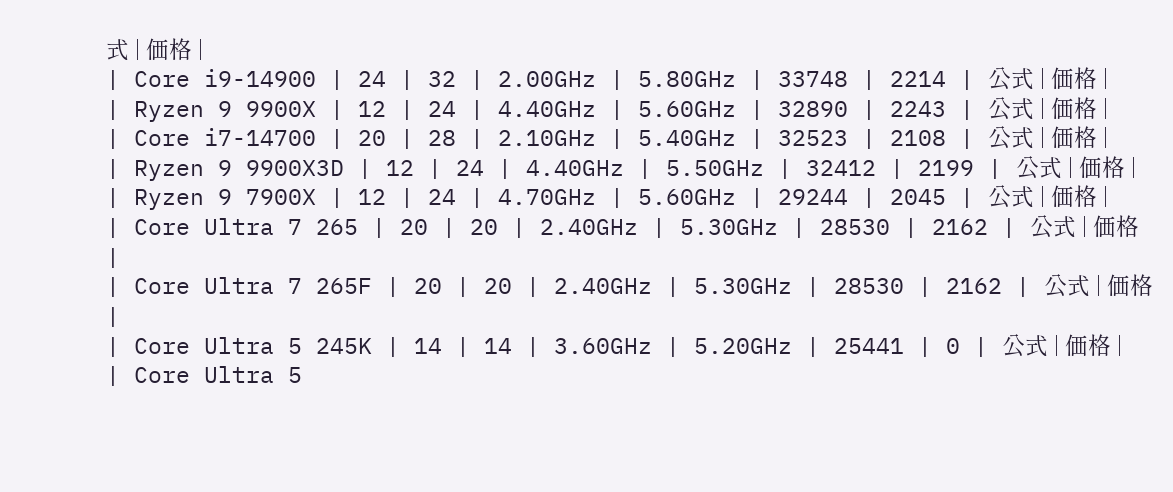式 | 価格 |
| Core i9-14900 | 24 | 32 | 2.00GHz | 5.80GHz | 33748 | 2214 | 公式 | 価格 |
| Ryzen 9 9900X | 12 | 24 | 4.40GHz | 5.60GHz | 32890 | 2243 | 公式 | 価格 |
| Core i7-14700 | 20 | 28 | 2.10GHz | 5.40GHz | 32523 | 2108 | 公式 | 価格 |
| Ryzen 9 9900X3D | 12 | 24 | 4.40GHz | 5.50GHz | 32412 | 2199 | 公式 | 価格 |
| Ryzen 9 7900X | 12 | 24 | 4.70GHz | 5.60GHz | 29244 | 2045 | 公式 | 価格 |
| Core Ultra 7 265 | 20 | 20 | 2.40GHz | 5.30GHz | 28530 | 2162 | 公式 | 価格 |
| Core Ultra 7 265F | 20 | 20 | 2.40GHz | 5.30GHz | 28530 | 2162 | 公式 | 価格 |
| Core Ultra 5 245K | 14 | 14 | 3.60GHz | 5.20GHz | 25441 | 0 | 公式 | 価格 |
| Core Ultra 5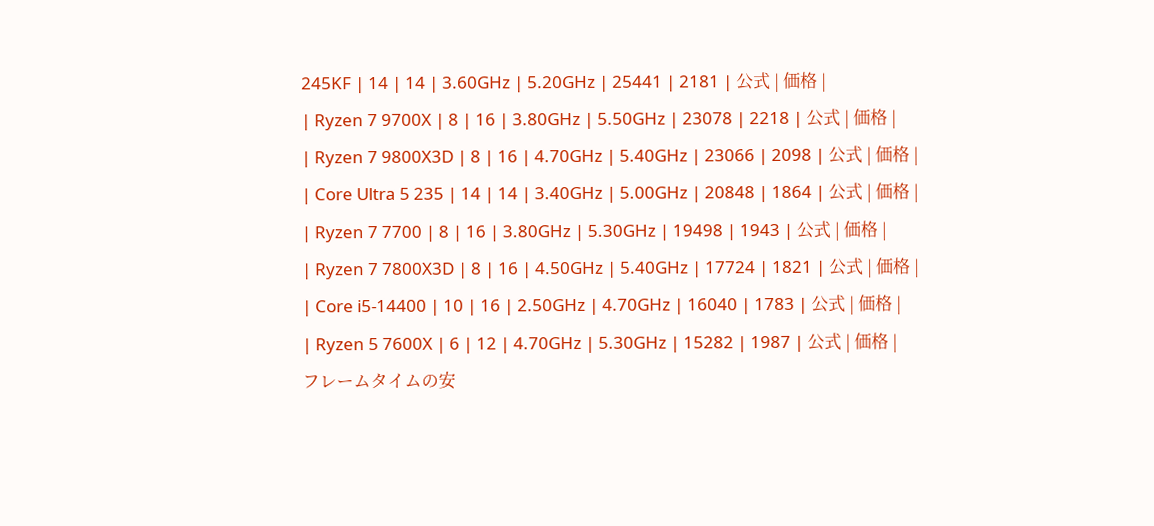245KF | 14 | 14 | 3.60GHz | 5.20GHz | 25441 | 2181 | 公式 | 価格 |
| Ryzen 7 9700X | 8 | 16 | 3.80GHz | 5.50GHz | 23078 | 2218 | 公式 | 価格 |
| Ryzen 7 9800X3D | 8 | 16 | 4.70GHz | 5.40GHz | 23066 | 2098 | 公式 | 価格 |
| Core Ultra 5 235 | 14 | 14 | 3.40GHz | 5.00GHz | 20848 | 1864 | 公式 | 価格 |
| Ryzen 7 7700 | 8 | 16 | 3.80GHz | 5.30GHz | 19498 | 1943 | 公式 | 価格 |
| Ryzen 7 7800X3D | 8 | 16 | 4.50GHz | 5.40GHz | 17724 | 1821 | 公式 | 価格 |
| Core i5-14400 | 10 | 16 | 2.50GHz | 4.70GHz | 16040 | 1783 | 公式 | 価格 |
| Ryzen 5 7600X | 6 | 12 | 4.70GHz | 5.30GHz | 15282 | 1987 | 公式 | 価格 |
フレームタイムの安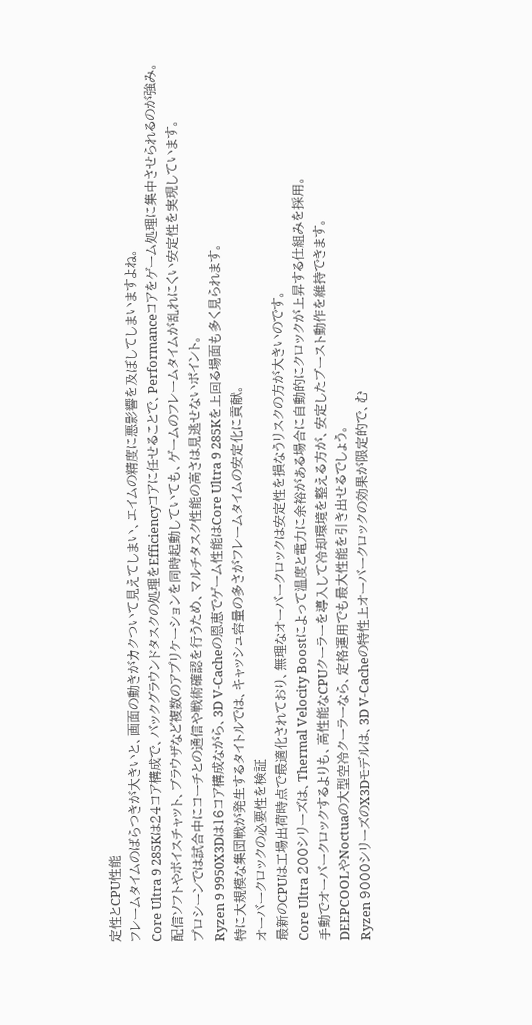定性とCPU性能
フレームタイムのばらつきが大きいと、画面の動きがカクついて見えてしまい、エイムの精度に悪影響を及ぼしてしまいますよね。
Core Ultra 9 285Kは24コア構成で、バックグラウンドタスクの処理をEfficiencyコアに任せることで、Performanceコアをゲーム処理に集中させられるのが強み。
配信ソフトやボイスチャット、ブラウザなど複数のアプリケーションを同時起動していても、ゲームのフレームタイムが乱れにくい安定性を実現しています。
プロシーンでは試合中にコーチとの通信や戦術確認を行うため、マルチタスク性能の高さは見逃せないポイント。
Ryzen 9 9950X3Dは16コア構成ながら、3D V-Cacheの恩恵でゲーム性能はCore Ultra 9 285Kを上回る場面も多く見られます。
特に大規模な集団戦が発生するタイトルでは、キャッシュ容量の多さがフレームタイムの安定化に貢献。
オーバークロックの必要性を検証
最新のCPUは工場出荷時点で最適化されており、無理なオーバークロックは安定性を損なうリスクの方が大きいのです。
Core Ultra 200シリーズは、Thermal Velocity Boostによって温度と電力に余裕がある場合に自動的にクロックが上昇する仕組みを採用。
手動でオーバークロックするよりも、高性能なCPUクーラーを導入して冷却環境を整える方が、安定したブースト動作を維持できます。
DEEPCOOLやNoctuaの大型空冷クーラーなら、定格運用でも最大性能を引き出せるでしょう。
Ryzen 9000シリーズのX3Dモデルは、3D V-Cacheの特性上オーバークロックの効果が限定的で、む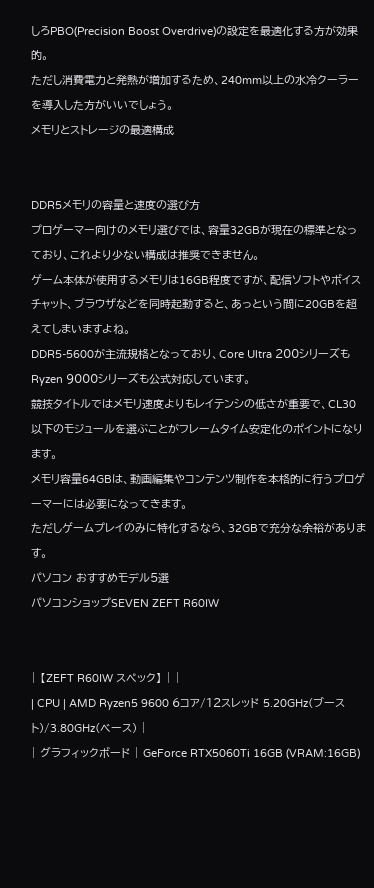しろPBO(Precision Boost Overdrive)の設定を最適化する方が効果的。
ただし消費電力と発熱が増加するため、240mm以上の水冷クーラーを導入した方がいいでしょう。
メモリとストレージの最適構成


DDR5メモリの容量と速度の選び方
プロゲーマー向けのメモリ選びでは、容量32GBが現在の標準となっており、これより少ない構成は推奨できません。
ゲーム本体が使用するメモリは16GB程度ですが、配信ソフトやボイスチャット、ブラウザなどを同時起動すると、あっという間に20GBを超えてしまいますよね。
DDR5-5600が主流規格となっており、Core Ultra 200シリーズもRyzen 9000シリーズも公式対応しています。
競技タイトルではメモリ速度よりもレイテンシの低さが重要で、CL30以下のモジュールを選ぶことがフレームタイム安定化のポイントになります。
メモリ容量64GBは、動画編集やコンテンツ制作を本格的に行うプロゲーマーには必要になってきます。
ただしゲームプレイのみに特化するなら、32GBで充分な余裕があります。
パソコン おすすめモデル5選
パソコンショップSEVEN ZEFT R60IW


| 【ZEFT R60IW スペック】 | |
| CPU | AMD Ryzen5 9600 6コア/12スレッド 5.20GHz(ブースト)/3.80GHz(ベース) |
| グラフィックボード | GeForce RTX5060Ti 16GB (VRAM:16GB)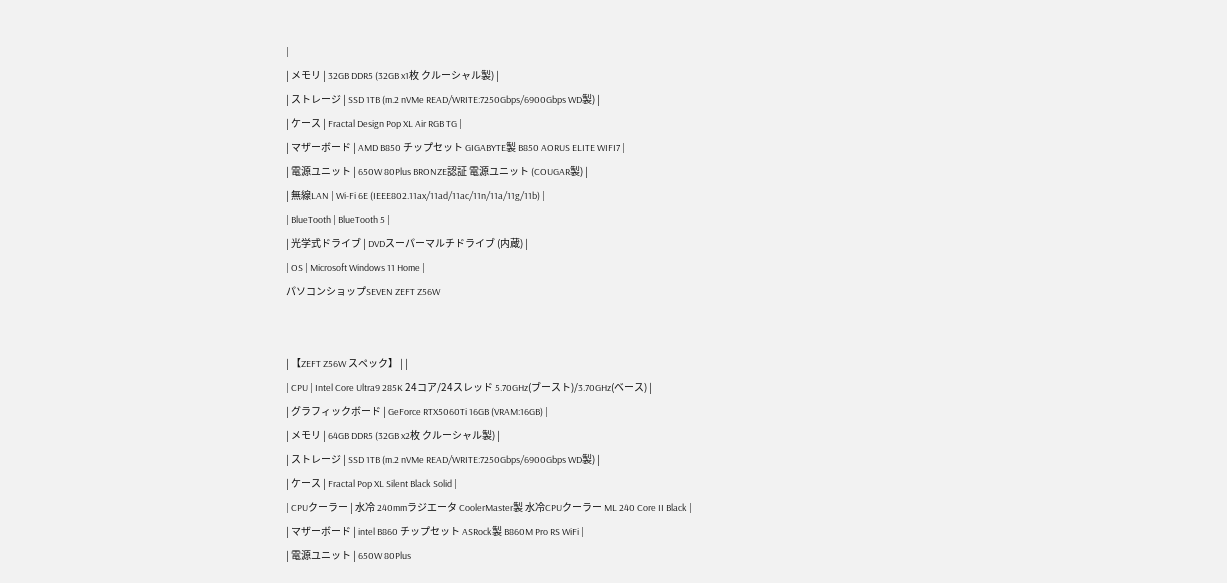|
| メモリ | 32GB DDR5 (32GB x1枚 クルーシャル製) |
| ストレージ | SSD 1TB (m.2 nVMe READ/WRITE:7250Gbps/6900Gbps WD製) |
| ケース | Fractal Design Pop XL Air RGB TG |
| マザーボード | AMD B850 チップセット GIGABYTE製 B850 AORUS ELITE WIFI7 |
| 電源ユニット | 650W 80Plus BRONZE認証 電源ユニット (COUGAR製) |
| 無線LAN | Wi-Fi 6E (IEEE802.11ax/11ad/11ac/11n/11a/11g/11b) |
| BlueTooth | BlueTooth 5 |
| 光学式ドライブ | DVDスーパーマルチドライブ (内蔵) |
| OS | Microsoft Windows 11 Home |
パソコンショップSEVEN ZEFT Z56W


| 【ZEFT Z56W スペック】 | |
| CPU | Intel Core Ultra9 285K 24コア/24スレッド 5.70GHz(ブースト)/3.70GHz(ベース) |
| グラフィックボード | GeForce RTX5060Ti 16GB (VRAM:16GB) |
| メモリ | 64GB DDR5 (32GB x2枚 クルーシャル製) |
| ストレージ | SSD 1TB (m.2 nVMe READ/WRITE:7250Gbps/6900Gbps WD製) |
| ケース | Fractal Pop XL Silent Black Solid |
| CPUクーラー | 水冷 240mmラジエータ CoolerMaster製 水冷CPUクーラー ML 240 Core II Black |
| マザーボード | intel B860 チップセット ASRock製 B860M Pro RS WiFi |
| 電源ユニット | 650W 80Plus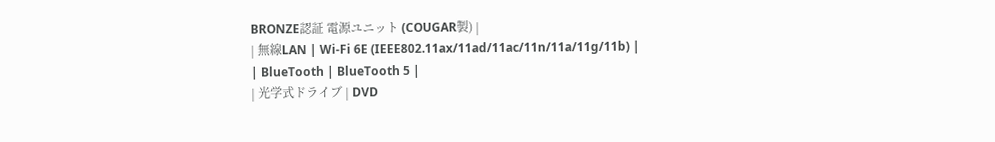BRONZE認証 電源ユニット (COUGAR製) |
| 無線LAN | Wi-Fi 6E (IEEE802.11ax/11ad/11ac/11n/11a/11g/11b) |
| BlueTooth | BlueTooth 5 |
| 光学式ドライブ | DVD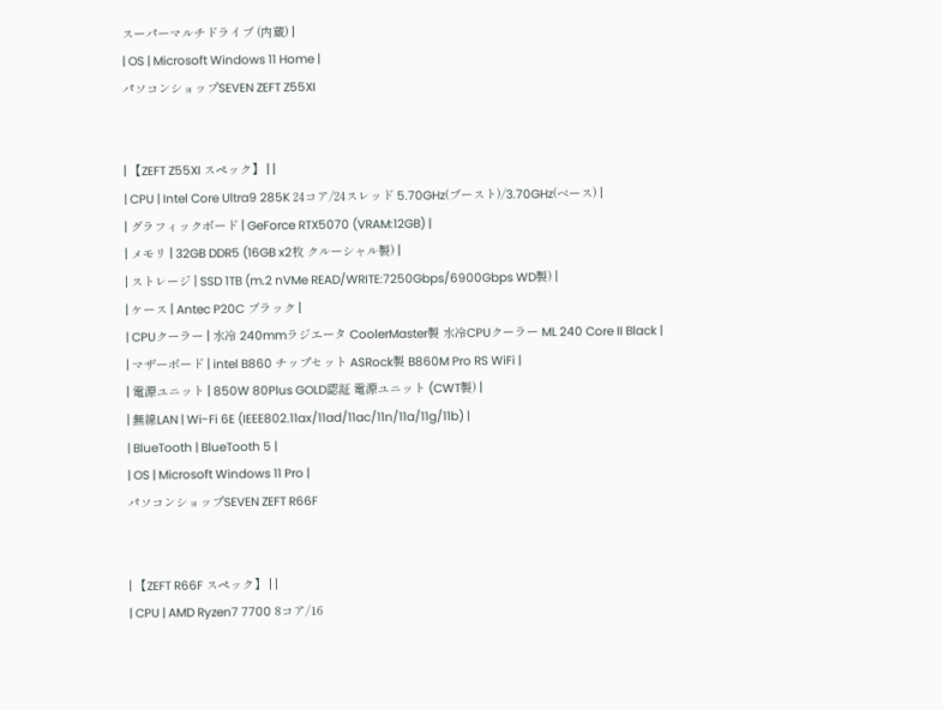スーパーマルチドライブ (内蔵) |
| OS | Microsoft Windows 11 Home |
パソコンショップSEVEN ZEFT Z55XI


| 【ZEFT Z55XI スペック】 | |
| CPU | Intel Core Ultra9 285K 24コア/24スレッド 5.70GHz(ブースト)/3.70GHz(ベース) |
| グラフィックボード | GeForce RTX5070 (VRAM:12GB) |
| メモリ | 32GB DDR5 (16GB x2枚 クルーシャル製) |
| ストレージ | SSD 1TB (m.2 nVMe READ/WRITE:7250Gbps/6900Gbps WD製) |
| ケース | Antec P20C ブラック |
| CPUクーラー | 水冷 240mmラジエータ CoolerMaster製 水冷CPUクーラー ML 240 Core II Black |
| マザーボード | intel B860 チップセット ASRock製 B860M Pro RS WiFi |
| 電源ユニット | 850W 80Plus GOLD認証 電源ユニット (CWT製) |
| 無線LAN | Wi-Fi 6E (IEEE802.11ax/11ad/11ac/11n/11a/11g/11b) |
| BlueTooth | BlueTooth 5 |
| OS | Microsoft Windows 11 Pro |
パソコンショップSEVEN ZEFT R66F


| 【ZEFT R66F スペック】 | |
| CPU | AMD Ryzen7 7700 8コア/16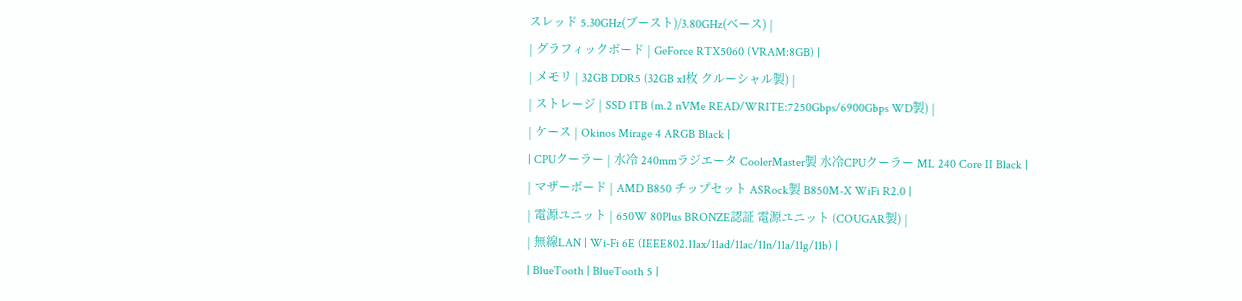スレッド 5.30GHz(ブースト)/3.80GHz(ベース) |
| グラフィックボード | GeForce RTX5060 (VRAM:8GB) |
| メモリ | 32GB DDR5 (32GB x1枚 クルーシャル製) |
| ストレージ | SSD 1TB (m.2 nVMe READ/WRITE:7250Gbps/6900Gbps WD製) |
| ケース | Okinos Mirage 4 ARGB Black |
| CPUクーラー | 水冷 240mmラジエータ CoolerMaster製 水冷CPUクーラー ML 240 Core II Black |
| マザーボード | AMD B850 チップセット ASRock製 B850M-X WiFi R2.0 |
| 電源ユニット | 650W 80Plus BRONZE認証 電源ユニット (COUGAR製) |
| 無線LAN | Wi-Fi 6E (IEEE802.11ax/11ad/11ac/11n/11a/11g/11b) |
| BlueTooth | BlueTooth 5 |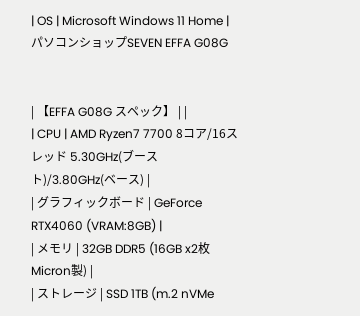| OS | Microsoft Windows 11 Home |
パソコンショップSEVEN EFFA G08G


| 【EFFA G08G スペック】 | |
| CPU | AMD Ryzen7 7700 8コア/16スレッド 5.30GHz(ブースト)/3.80GHz(ベース) |
| グラフィックボード | GeForce RTX4060 (VRAM:8GB) |
| メモリ | 32GB DDR5 (16GB x2枚 Micron製) |
| ストレージ | SSD 1TB (m.2 nVMe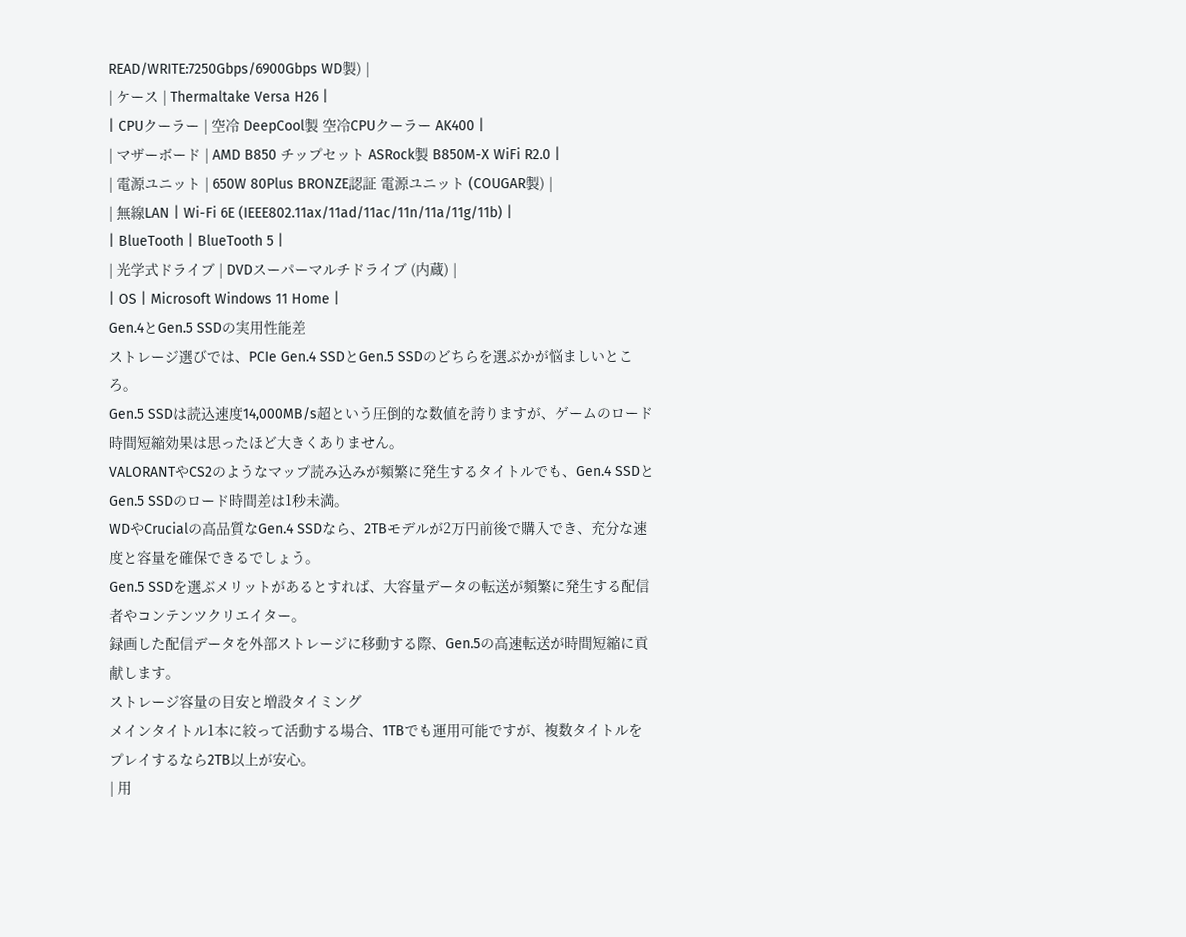READ/WRITE:7250Gbps/6900Gbps WD製) |
| ケース | Thermaltake Versa H26 |
| CPUクーラー | 空冷 DeepCool製 空冷CPUクーラー AK400 |
| マザーボード | AMD B850 チップセット ASRock製 B850M-X WiFi R2.0 |
| 電源ユニット | 650W 80Plus BRONZE認証 電源ユニット (COUGAR製) |
| 無線LAN | Wi-Fi 6E (IEEE802.11ax/11ad/11ac/11n/11a/11g/11b) |
| BlueTooth | BlueTooth 5 |
| 光学式ドライブ | DVDスーパーマルチドライブ (内蔵) |
| OS | Microsoft Windows 11 Home |
Gen.4とGen.5 SSDの実用性能差
ストレージ選びでは、PCIe Gen.4 SSDとGen.5 SSDのどちらを選ぶかが悩ましいところ。
Gen.5 SSDは読込速度14,000MB/s超という圧倒的な数値を誇りますが、ゲームのロード時間短縮効果は思ったほど大きくありません。
VALORANTやCS2のようなマップ読み込みが頻繁に発生するタイトルでも、Gen.4 SSDとGen.5 SSDのロード時間差は1秒未満。
WDやCrucialの高品質なGen.4 SSDなら、2TBモデルが2万円前後で購入でき、充分な速度と容量を確保できるでしょう。
Gen.5 SSDを選ぶメリットがあるとすれば、大容量データの転送が頻繁に発生する配信者やコンテンツクリエイター。
録画した配信データを外部ストレージに移動する際、Gen.5の高速転送が時間短縮に貢献します。
ストレージ容量の目安と増設タイミング
メインタイトル1本に絞って活動する場合、1TBでも運用可能ですが、複数タイトルをプレイするなら2TB以上が安心。
| 用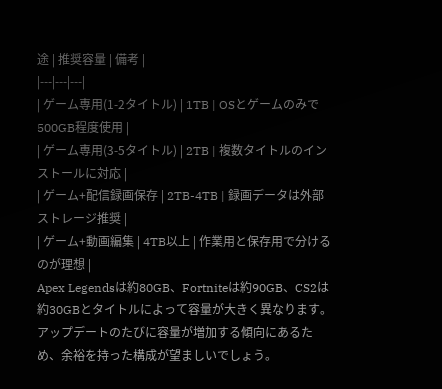途 | 推奨容量 | 備考 |
|---|---|---|
| ゲーム専用(1-2タイトル) | 1TB | OSとゲームのみで500GB程度使用 |
| ゲーム専用(3-5タイトル) | 2TB | 複数タイトルのインストールに対応 |
| ゲーム+配信録画保存 | 2TB-4TB | 録画データは外部ストレージ推奨 |
| ゲーム+動画編集 | 4TB以上 | 作業用と保存用で分けるのが理想 |
Apex Legendsは約80GB、Fortniteは約90GB、CS2は約30GBとタイトルによって容量が大きく異なります。
アップデートのたびに容量が増加する傾向にあるため、余裕を持った構成が望ましいでしょう。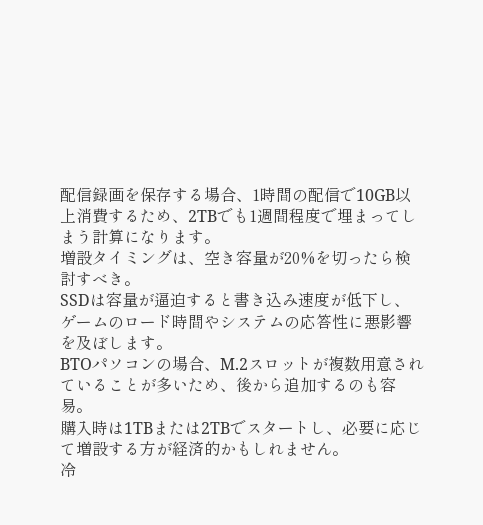配信録画を保存する場合、1時間の配信で10GB以上消費するため、2TBでも1週間程度で埋まってしまう計算になります。
増設タイミングは、空き容量が20%を切ったら検討すべき。
SSDは容量が逼迫すると書き込み速度が低下し、ゲームのロード時間やシステムの応答性に悪影響を及ぼします。
BTOパソコンの場合、M.2スロットが複数用意されていることが多いため、後から追加するのも容易。
購入時は1TBまたは2TBでスタートし、必要に応じて増設する方が経済的かもしれません。
冷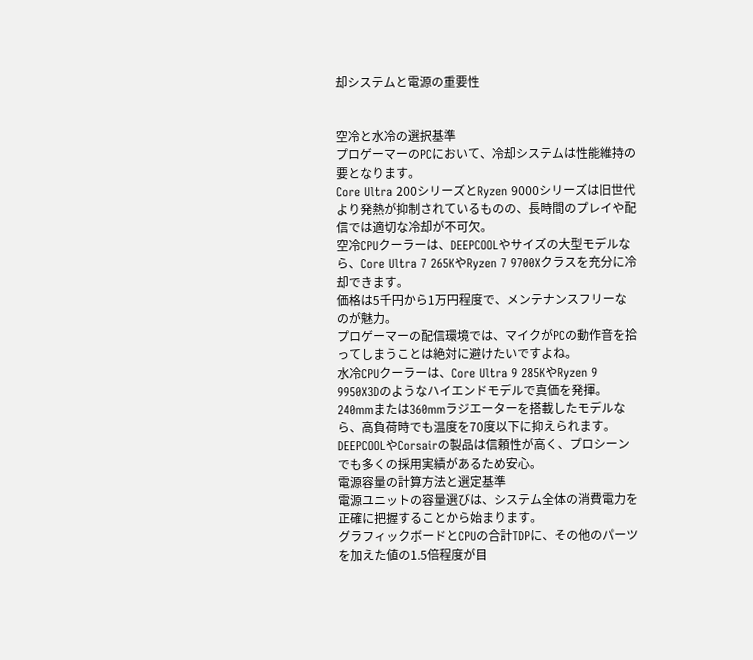却システムと電源の重要性


空冷と水冷の選択基準
プロゲーマーのPCにおいて、冷却システムは性能維持の要となります。
Core Ultra 200シリーズとRyzen 9000シリーズは旧世代より発熱が抑制されているものの、長時間のプレイや配信では適切な冷却が不可欠。
空冷CPUクーラーは、DEEPCOOLやサイズの大型モデルなら、Core Ultra 7 265KやRyzen 7 9700Xクラスを充分に冷却できます。
価格は5千円から1万円程度で、メンテナンスフリーなのが魅力。
プロゲーマーの配信環境では、マイクがPCの動作音を拾ってしまうことは絶対に避けたいですよね。
水冷CPUクーラーは、Core Ultra 9 285KやRyzen 9 9950X3Dのようなハイエンドモデルで真価を発揮。
240mmまたは360mmラジエーターを搭載したモデルなら、高負荷時でも温度を70度以下に抑えられます。
DEEPCOOLやCorsairの製品は信頼性が高く、プロシーンでも多くの採用実績があるため安心。
電源容量の計算方法と選定基準
電源ユニットの容量選びは、システム全体の消費電力を正確に把握することから始まります。
グラフィックボードとCPUの合計TDPに、その他のパーツを加えた値の1.5倍程度が目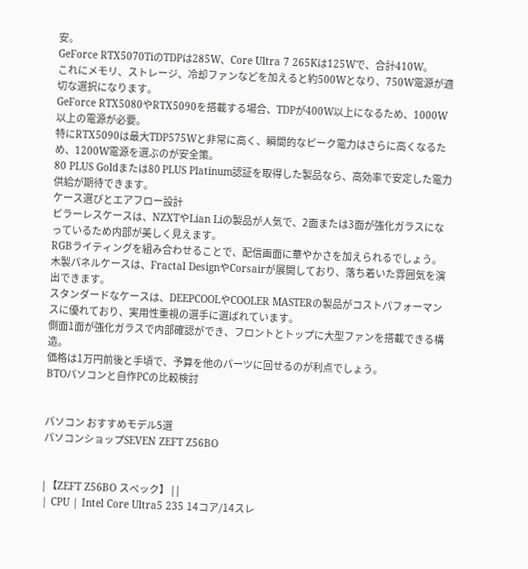安。
GeForce RTX5070TiのTDPは285W、Core Ultra 7 265Kは125Wで、合計410W。
これにメモリ、ストレージ、冷却ファンなどを加えると約500Wとなり、750W電源が適切な選択になります。
GeForce RTX5080やRTX5090を搭載する場合、TDPが400W以上になるため、1000W以上の電源が必要。
特にRTX5090は最大TDP575Wと非常に高く、瞬間的なピーク電力はさらに高くなるため、1200W電源を選ぶのが安全策。
80 PLUS Goldまたは80 PLUS Platinum認証を取得した製品なら、高効率で安定した電力供給が期待できます。
ケース選びとエアフロー設計
ピラーレスケースは、NZXTやLian Liの製品が人気で、2面または3面が強化ガラスになっているため内部が美しく見えます。
RGBライティングを組み合わせることで、配信画面に華やかさを加えられるでしょう。
木製パネルケースは、Fractal DesignやCorsairが展開しており、落ち着いた雰囲気を演出できます。
スタンダードなケースは、DEEPCOOLやCOOLER MASTERの製品がコストパフォーマンスに優れており、実用性重視の選手に選ばれています。
側面1面が強化ガラスで内部確認ができ、フロントとトップに大型ファンを搭載できる構造。
価格は1万円前後と手頃で、予算を他のパーツに回せるのが利点でしょう。
BTOパソコンと自作PCの比較検討


パソコン おすすめモデル5選
パソコンショップSEVEN ZEFT Z56BO


| 【ZEFT Z56BO スペック】 | |
| CPU | Intel Core Ultra5 235 14コア/14スレ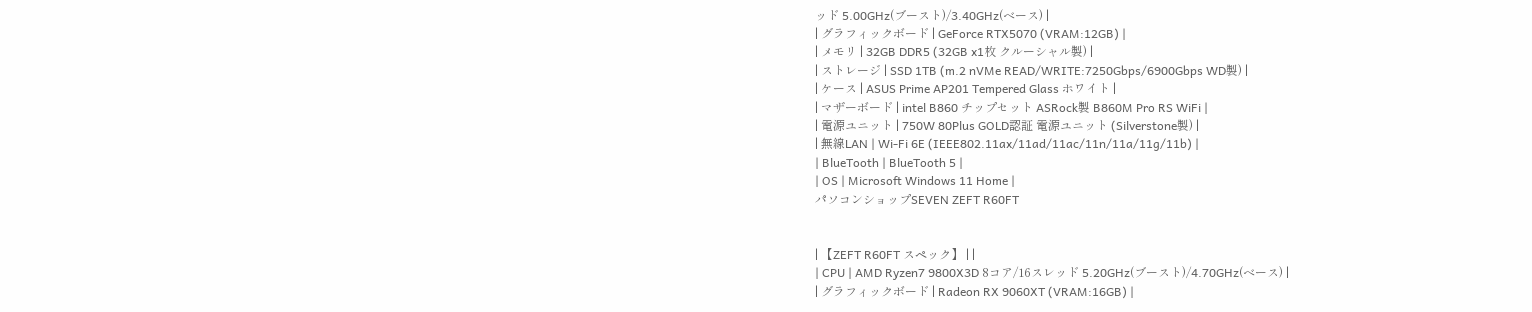ッド 5.00GHz(ブースト)/3.40GHz(ベース) |
| グラフィックボード | GeForce RTX5070 (VRAM:12GB) |
| メモリ | 32GB DDR5 (32GB x1枚 クルーシャル製) |
| ストレージ | SSD 1TB (m.2 nVMe READ/WRITE:7250Gbps/6900Gbps WD製) |
| ケース | ASUS Prime AP201 Tempered Glass ホワイト |
| マザーボード | intel B860 チップセット ASRock製 B860M Pro RS WiFi |
| 電源ユニット | 750W 80Plus GOLD認証 電源ユニット (Silverstone製) |
| 無線LAN | Wi-Fi 6E (IEEE802.11ax/11ad/11ac/11n/11a/11g/11b) |
| BlueTooth | BlueTooth 5 |
| OS | Microsoft Windows 11 Home |
パソコンショップSEVEN ZEFT R60FT


| 【ZEFT R60FT スペック】 | |
| CPU | AMD Ryzen7 9800X3D 8コア/16スレッド 5.20GHz(ブースト)/4.70GHz(ベース) |
| グラフィックボード | Radeon RX 9060XT (VRAM:16GB) |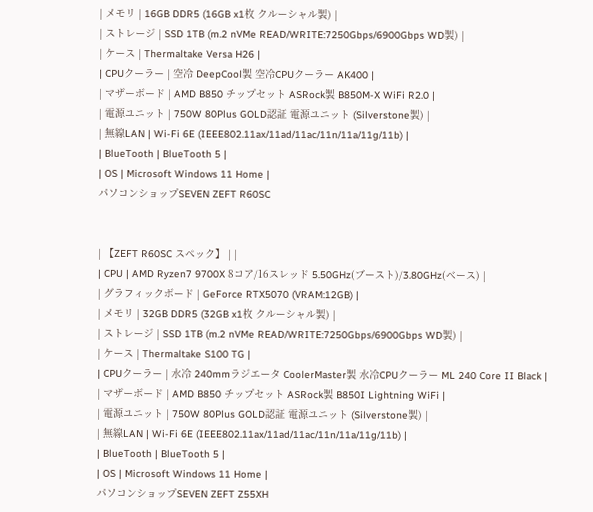| メモリ | 16GB DDR5 (16GB x1枚 クルーシャル製) |
| ストレージ | SSD 1TB (m.2 nVMe READ/WRITE:7250Gbps/6900Gbps WD製) |
| ケース | Thermaltake Versa H26 |
| CPUクーラー | 空冷 DeepCool製 空冷CPUクーラー AK400 |
| マザーボード | AMD B850 チップセット ASRock製 B850M-X WiFi R2.0 |
| 電源ユニット | 750W 80Plus GOLD認証 電源ユニット (Silverstone製) |
| 無線LAN | Wi-Fi 6E (IEEE802.11ax/11ad/11ac/11n/11a/11g/11b) |
| BlueTooth | BlueTooth 5 |
| OS | Microsoft Windows 11 Home |
パソコンショップSEVEN ZEFT R60SC


| 【ZEFT R60SC スペック】 | |
| CPU | AMD Ryzen7 9700X 8コア/16スレッド 5.50GHz(ブースト)/3.80GHz(ベース) |
| グラフィックボード | GeForce RTX5070 (VRAM:12GB) |
| メモリ | 32GB DDR5 (32GB x1枚 クルーシャル製) |
| ストレージ | SSD 1TB (m.2 nVMe READ/WRITE:7250Gbps/6900Gbps WD製) |
| ケース | Thermaltake S100 TG |
| CPUクーラー | 水冷 240mmラジエータ CoolerMaster製 水冷CPUクーラー ML 240 Core II Black |
| マザーボード | AMD B850 チップセット ASRock製 B850I Lightning WiFi |
| 電源ユニット | 750W 80Plus GOLD認証 電源ユニット (Silverstone製) |
| 無線LAN | Wi-Fi 6E (IEEE802.11ax/11ad/11ac/11n/11a/11g/11b) |
| BlueTooth | BlueTooth 5 |
| OS | Microsoft Windows 11 Home |
パソコンショップSEVEN ZEFT Z55XH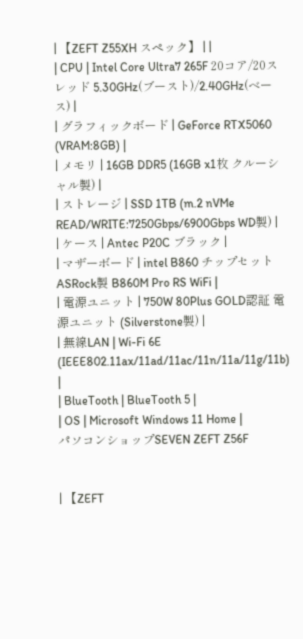| 【ZEFT Z55XH スペック】 | |
| CPU | Intel Core Ultra7 265F 20コア/20スレッド 5.30GHz(ブースト)/2.40GHz(ベース) |
| グラフィックボード | GeForce RTX5060 (VRAM:8GB) |
| メモリ | 16GB DDR5 (16GB x1枚 クルーシャル製) |
| ストレージ | SSD 1TB (m.2 nVMe READ/WRITE:7250Gbps/6900Gbps WD製) |
| ケース | Antec P20C ブラック |
| マザーボード | intel B860 チップセット ASRock製 B860M Pro RS WiFi |
| 電源ユニット | 750W 80Plus GOLD認証 電源ユニット (Silverstone製) |
| 無線LAN | Wi-Fi 6E (IEEE802.11ax/11ad/11ac/11n/11a/11g/11b) |
| BlueTooth | BlueTooth 5 |
| OS | Microsoft Windows 11 Home |
パソコンショップSEVEN ZEFT Z56F


| 【ZEFT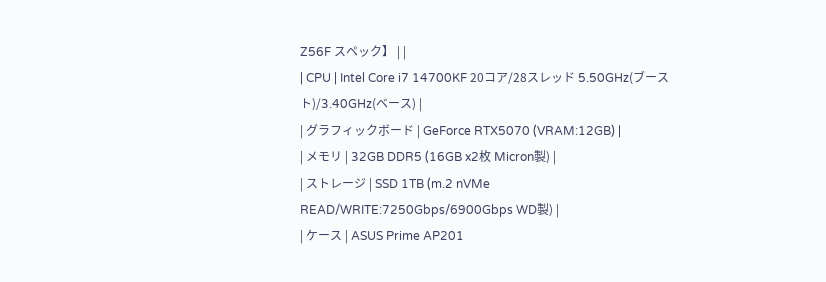Z56F スペック】 | |
| CPU | Intel Core i7 14700KF 20コア/28スレッド 5.50GHz(ブースト)/3.40GHz(ベース) |
| グラフィックボード | GeForce RTX5070 (VRAM:12GB) |
| メモリ | 32GB DDR5 (16GB x2枚 Micron製) |
| ストレージ | SSD 1TB (m.2 nVMe READ/WRITE:7250Gbps/6900Gbps WD製) |
| ケース | ASUS Prime AP201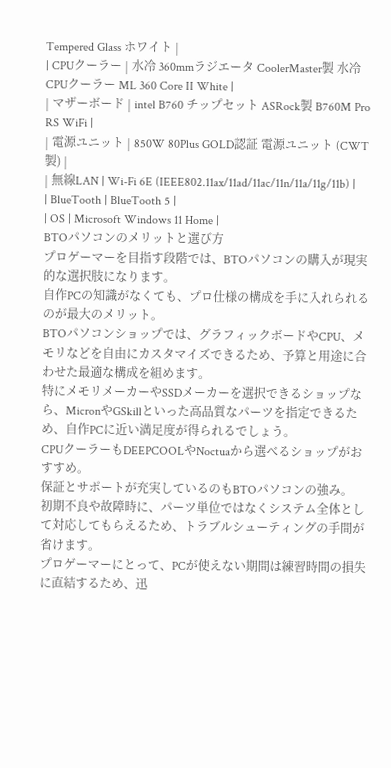Tempered Glass ホワイト |
| CPUクーラー | 水冷 360mmラジエータ CoolerMaster製 水冷CPUクーラー ML 360 Core II White |
| マザーボード | intel B760 チップセット ASRock製 B760M Pro RS WiFi |
| 電源ユニット | 850W 80Plus GOLD認証 電源ユニット (CWT製) |
| 無線LAN | Wi-Fi 6E (IEEE802.11ax/11ad/11ac/11n/11a/11g/11b) |
| BlueTooth | BlueTooth 5 |
| OS | Microsoft Windows 11 Home |
BTOパソコンのメリットと選び方
プロゲーマーを目指す段階では、BTOパソコンの購入が現実的な選択肢になります。
自作PCの知識がなくても、プロ仕様の構成を手に入れられるのが最大のメリット。
BTOパソコンショップでは、グラフィックボードやCPU、メモリなどを自由にカスタマイズできるため、予算と用途に合わせた最適な構成を組めます。
特にメモリメーカーやSSDメーカーを選択できるショップなら、MicronやGSkillといった高品質なパーツを指定できるため、自作PCに近い満足度が得られるでしょう。
CPUクーラーもDEEPCOOLやNoctuaから選べるショップがおすすめ。
保証とサポートが充実しているのもBTOパソコンの強み。
初期不良や故障時に、パーツ単位ではなくシステム全体として対応してもらえるため、トラブルシューティングの手間が省けます。
プロゲーマーにとって、PCが使えない期間は練習時間の損失に直結するため、迅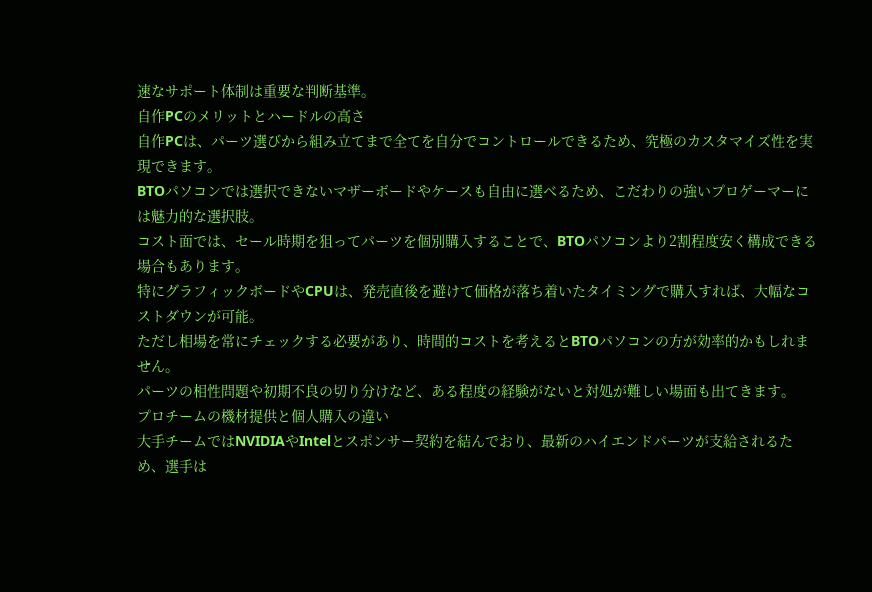速なサポート体制は重要な判断基準。
自作PCのメリットとハードルの高さ
自作PCは、パーツ選びから組み立てまで全てを自分でコントロールできるため、究極のカスタマイズ性を実現できます。
BTOパソコンでは選択できないマザーボードやケースも自由に選べるため、こだわりの強いプロゲーマーには魅力的な選択肢。
コスト面では、セール時期を狙ってパーツを個別購入することで、BTOパソコンより2割程度安く構成できる場合もあります。
特にグラフィックボードやCPUは、発売直後を避けて価格が落ち着いたタイミングで購入すれば、大幅なコストダウンが可能。
ただし相場を常にチェックする必要があり、時間的コストを考えるとBTOパソコンの方が効率的かもしれません。
パーツの相性問題や初期不良の切り分けなど、ある程度の経験がないと対処が難しい場面も出てきます。
プロチームの機材提供と個人購入の違い
大手チームではNVIDIAやIntelとスポンサー契約を結んでおり、最新のハイエンドパーツが支給されるため、選手は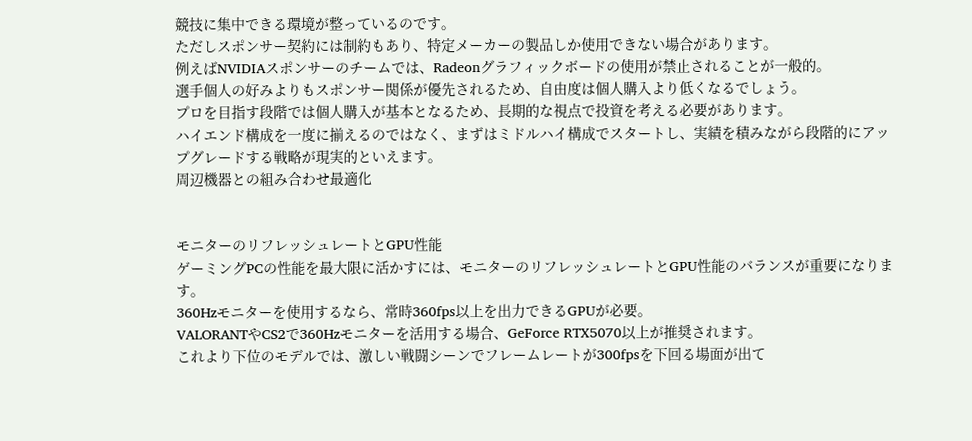競技に集中できる環境が整っているのです。
ただしスポンサー契約には制約もあり、特定メーカーの製品しか使用できない場合があります。
例えばNVIDIAスポンサーのチームでは、Radeonグラフィックボードの使用が禁止されることが一般的。
選手個人の好みよりもスポンサー関係が優先されるため、自由度は個人購入より低くなるでしょう。
プロを目指す段階では個人購入が基本となるため、長期的な視点で投資を考える必要があります。
ハイエンド構成を一度に揃えるのではなく、まずはミドルハイ構成でスタートし、実績を積みながら段階的にアップグレードする戦略が現実的といえます。
周辺機器との組み合わせ最適化


モニターのリフレッシュレートとGPU性能
ゲーミングPCの性能を最大限に活かすには、モニターのリフレッシュレートとGPU性能のバランスが重要になります。
360Hzモニターを使用するなら、常時360fps以上を出力できるGPUが必要。
VALORANTやCS2で360Hzモニターを活用する場合、GeForce RTX5070以上が推奨されます。
これより下位のモデルでは、激しい戦闘シーンでフレームレートが300fpsを下回る場面が出て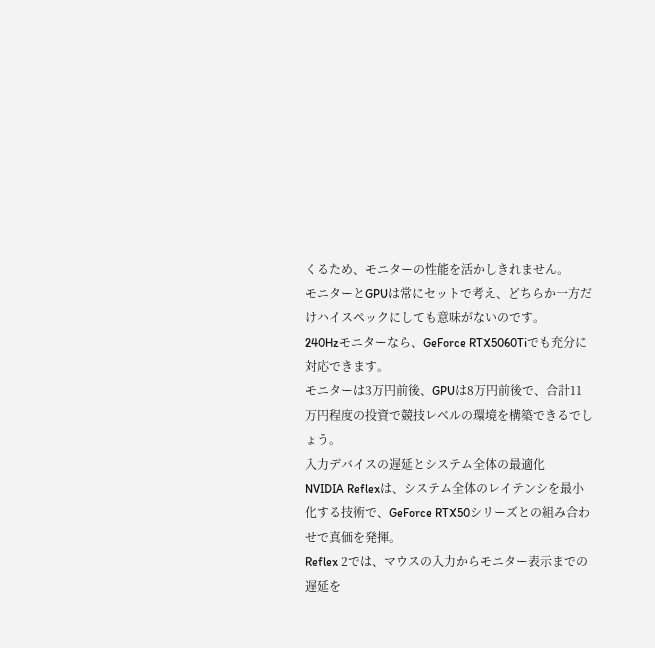くるため、モニターの性能を活かしきれません。
モニターとGPUは常にセットで考え、どちらか一方だけハイスペックにしても意味がないのです。
240Hzモニターなら、GeForce RTX5060Tiでも充分に対応できます。
モニターは3万円前後、GPUは8万円前後で、合計11万円程度の投資で競技レベルの環境を構築できるでしょう。
入力デバイスの遅延とシステム全体の最適化
NVIDIA Reflexは、システム全体のレイテンシを最小化する技術で、GeForce RTX50シリーズとの組み合わせで真価を発揮。
Reflex 2では、マウスの入力からモニター表示までの遅延を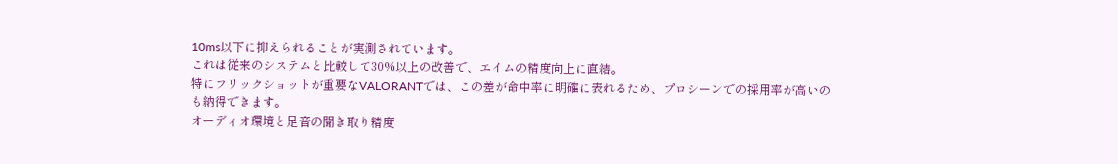10ms以下に抑えられることが実測されています。
これは従来のシステムと比較して30%以上の改善で、エイムの精度向上に直結。
特にフリックショットが重要なVALORANTでは、この差が命中率に明確に表れるため、プロシーンでの採用率が高いのも納得できます。
オーディオ環境と足音の聞き取り精度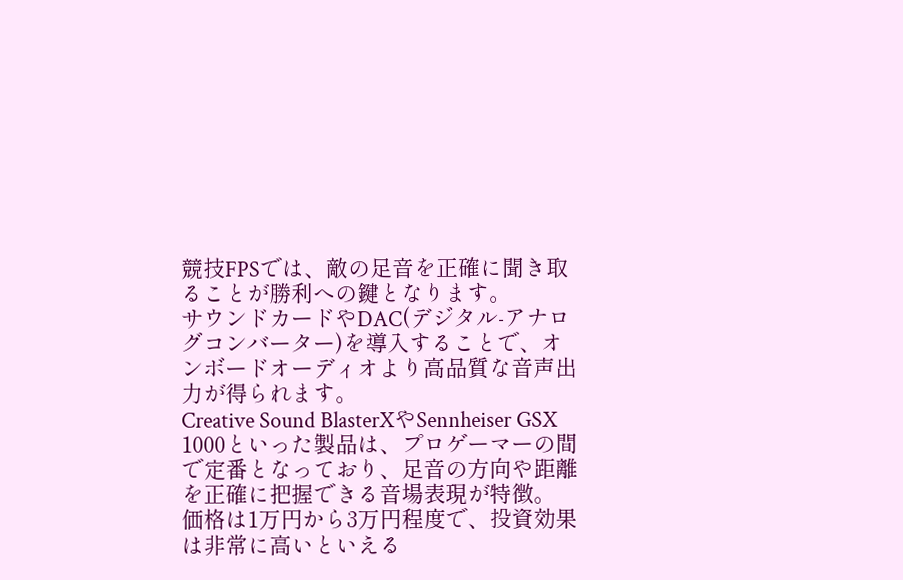競技FPSでは、敵の足音を正確に聞き取ることが勝利への鍵となります。
サウンドカードやDAC(デジタル-アナログコンバーター)を導入することで、オンボードオーディオより高品質な音声出力が得られます。
Creative Sound BlasterXやSennheiser GSX 1000といった製品は、プロゲーマーの間で定番となっており、足音の方向や距離を正確に把握できる音場表現が特徴。
価格は1万円から3万円程度で、投資効果は非常に高いといえる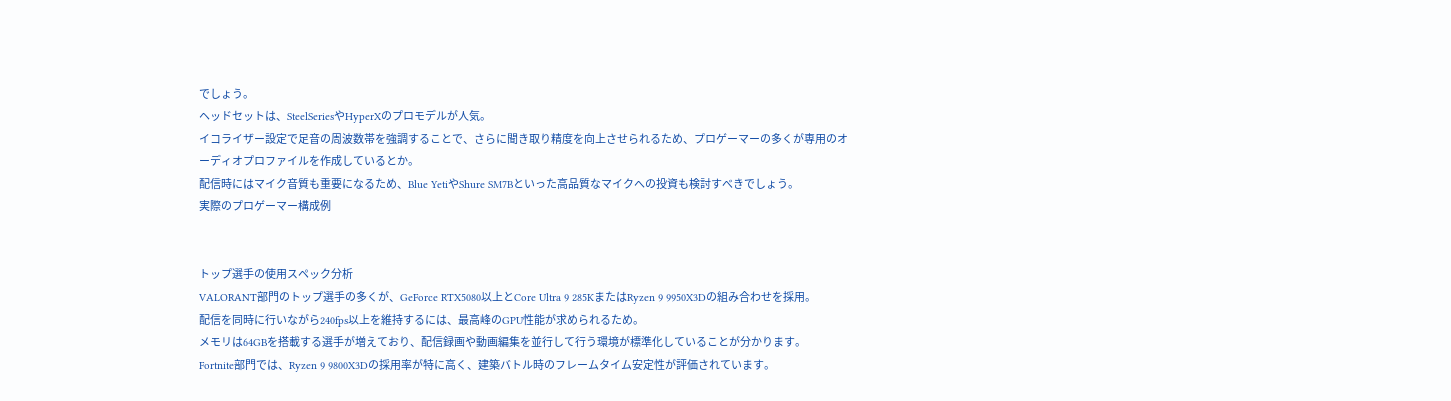でしょう。
ヘッドセットは、SteelSeriesやHyperXのプロモデルが人気。
イコライザー設定で足音の周波数帯を強調することで、さらに聞き取り精度を向上させられるため、プロゲーマーの多くが専用のオーディオプロファイルを作成しているとか。
配信時にはマイク音質も重要になるため、Blue YetiやShure SM7Bといった高品質なマイクへの投資も検討すべきでしょう。
実際のプロゲーマー構成例


トップ選手の使用スペック分析
VALORANT部門のトップ選手の多くが、GeForce RTX5080以上とCore Ultra 9 285KまたはRyzen 9 9950X3Dの組み合わせを採用。
配信を同時に行いながら240fps以上を維持するには、最高峰のGPU性能が求められるため。
メモリは64GBを搭載する選手が増えており、配信録画や動画編集を並行して行う環境が標準化していることが分かります。
Fortnite部門では、Ryzen 9 9800X3Dの採用率が特に高く、建築バトル時のフレームタイム安定性が評価されています。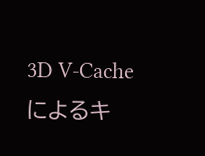3D V-Cacheによるキ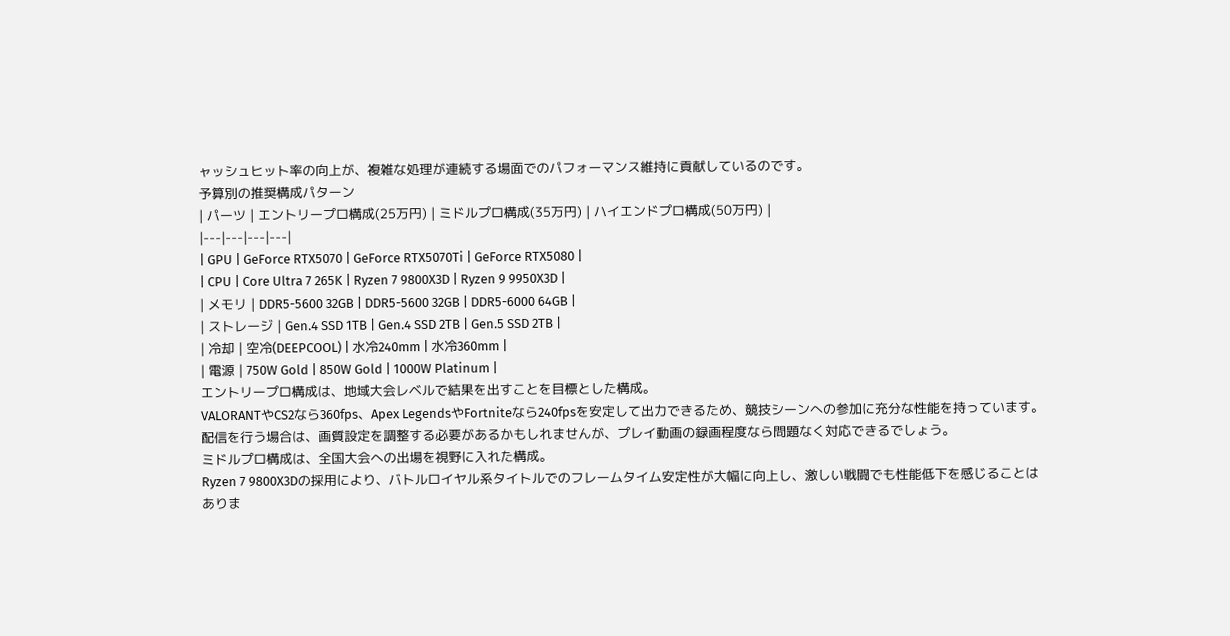ャッシュヒット率の向上が、複雑な処理が連続する場面でのパフォーマンス維持に貢献しているのです。
予算別の推奨構成パターン
| パーツ | エントリープロ構成(25万円) | ミドルプロ構成(35万円) | ハイエンドプロ構成(50万円) |
|---|---|---|---|
| GPU | GeForce RTX5070 | GeForce RTX5070Ti | GeForce RTX5080 |
| CPU | Core Ultra 7 265K | Ryzen 7 9800X3D | Ryzen 9 9950X3D |
| メモリ | DDR5-5600 32GB | DDR5-5600 32GB | DDR5-6000 64GB |
| ストレージ | Gen.4 SSD 1TB | Gen.4 SSD 2TB | Gen.5 SSD 2TB |
| 冷却 | 空冷(DEEPCOOL) | 水冷240mm | 水冷360mm |
| 電源 | 750W Gold | 850W Gold | 1000W Platinum |
エントリープロ構成は、地域大会レベルで結果を出すことを目標とした構成。
VALORANTやCS2なら360fps、Apex LegendsやFortniteなら240fpsを安定して出力できるため、競技シーンへの参加に充分な性能を持っています。
配信を行う場合は、画質設定を調整する必要があるかもしれませんが、プレイ動画の録画程度なら問題なく対応できるでしょう。
ミドルプロ構成は、全国大会への出場を視野に入れた構成。
Ryzen 7 9800X3Dの採用により、バトルロイヤル系タイトルでのフレームタイム安定性が大幅に向上し、激しい戦闘でも性能低下を感じることはありま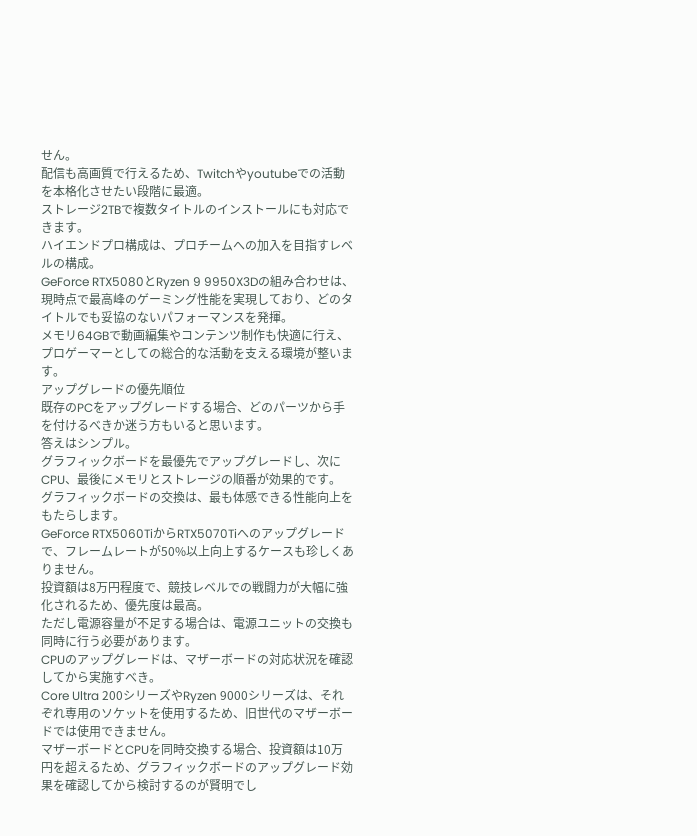せん。
配信も高画質で行えるため、Twitchやyoutubeでの活動を本格化させたい段階に最適。
ストレージ2TBで複数タイトルのインストールにも対応できます。
ハイエンドプロ構成は、プロチームへの加入を目指すレベルの構成。
GeForce RTX5080とRyzen 9 9950X3Dの組み合わせは、現時点で最高峰のゲーミング性能を実現しており、どのタイトルでも妥協のないパフォーマンスを発揮。
メモリ64GBで動画編集やコンテンツ制作も快適に行え、プロゲーマーとしての総合的な活動を支える環境が整います。
アップグレードの優先順位
既存のPCをアップグレードする場合、どのパーツから手を付けるべきか迷う方もいると思います。
答えはシンプル。
グラフィックボードを最優先でアップグレードし、次にCPU、最後にメモリとストレージの順番が効果的です。
グラフィックボードの交換は、最も体感できる性能向上をもたらします。
GeForce RTX5060TiからRTX5070Tiへのアップグレードで、フレームレートが50%以上向上するケースも珍しくありません。
投資額は8万円程度で、競技レベルでの戦闘力が大幅に強化されるため、優先度は最高。
ただし電源容量が不足する場合は、電源ユニットの交換も同時に行う必要があります。
CPUのアップグレードは、マザーボードの対応状況を確認してから実施すべき。
Core Ultra 200シリーズやRyzen 9000シリーズは、それぞれ専用のソケットを使用するため、旧世代のマザーボードでは使用できません。
マザーボードとCPUを同時交換する場合、投資額は10万円を超えるため、グラフィックボードのアップグレード効果を確認してから検討するのが賢明でし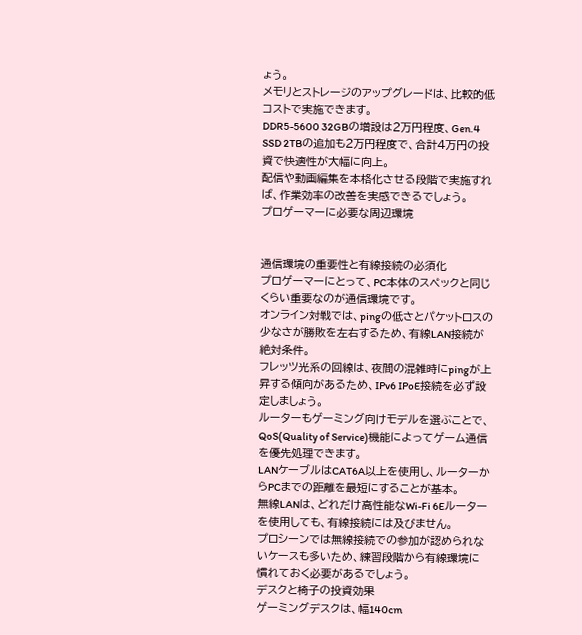ょう。
メモリとストレージのアップグレードは、比較的低コストで実施できます。
DDR5-5600 32GBの増設は2万円程度、Gen.4 SSD 2TBの追加も2万円程度で、合計4万円の投資で快適性が大幅に向上。
配信や動画編集を本格化させる段階で実施すれば、作業効率の改善を実感できるでしょう。
プロゲーマーに必要な周辺環境


通信環境の重要性と有線接続の必須化
プロゲーマーにとって、PC本体のスペックと同じくらい重要なのが通信環境です。
オンライン対戦では、pingの低さとパケットロスの少なさが勝敗を左右するため、有線LAN接続が絶対条件。
フレッツ光系の回線は、夜間の混雑時にpingが上昇する傾向があるため、IPv6 IPoE接続を必ず設定しましょう。
ルーターもゲーミング向けモデルを選ぶことで、QoS(Quality of Service)機能によってゲーム通信を優先処理できます。
LANケーブルはCAT6A以上を使用し、ルーターからPCまでの距離を最短にすることが基本。
無線LANは、どれだけ高性能なWi-Fi 6Eルーターを使用しても、有線接続には及びません。
プロシーンでは無線接続での参加が認められないケースも多いため、練習段階から有線環境に慣れておく必要があるでしょう。
デスクと椅子の投資効果
ゲーミングデスクは、幅140cm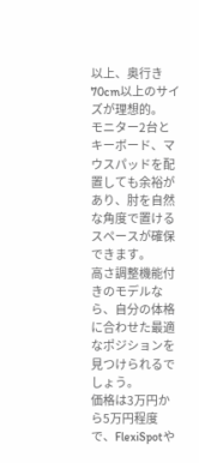以上、奥行き70cm以上のサイズが理想的。
モニター2台とキーボード、マウスパッドを配置しても余裕があり、肘を自然な角度で置けるスペースが確保できます。
高さ調整機能付きのモデルなら、自分の体格に合わせた最適なポジションを見つけられるでしょう。
価格は3万円から5万円程度で、FlexiSpotや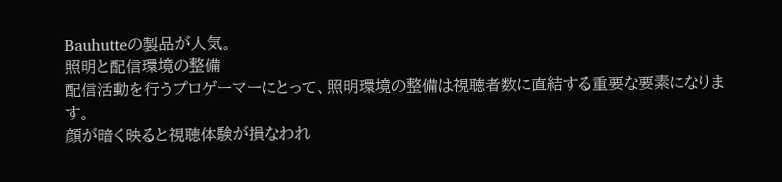Bauhutteの製品が人気。
照明と配信環境の整備
配信活動を行うプロゲーマーにとって、照明環境の整備は視聴者数に直結する重要な要素になります。
顔が暗く映ると視聴体験が損なわれ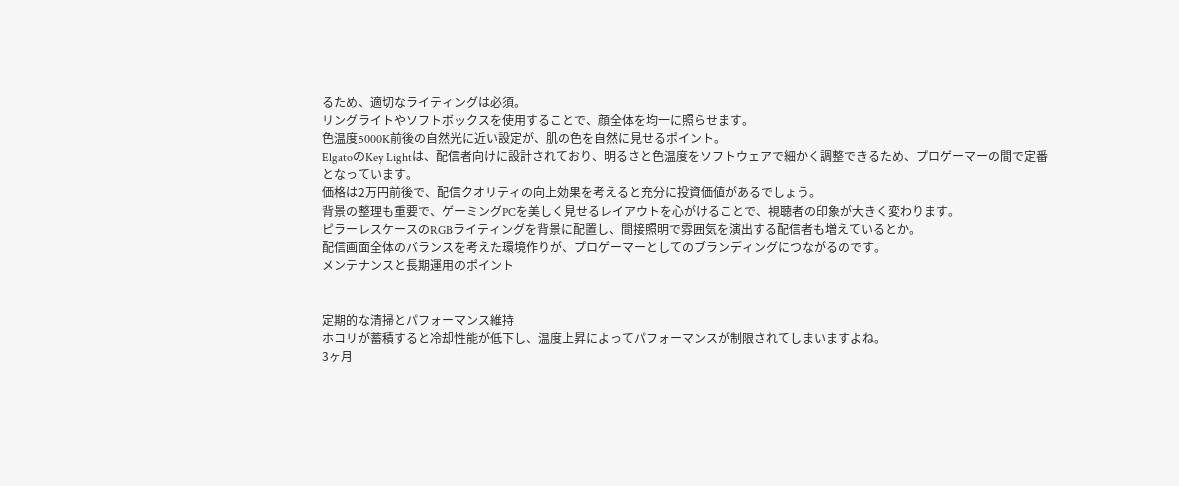るため、適切なライティングは必須。
リングライトやソフトボックスを使用することで、顔全体を均一に照らせます。
色温度5000K前後の自然光に近い設定が、肌の色を自然に見せるポイント。
ElgatoのKey Lightは、配信者向けに設計されており、明るさと色温度をソフトウェアで細かく調整できるため、プロゲーマーの間で定番となっています。
価格は2万円前後で、配信クオリティの向上効果を考えると充分に投資価値があるでしょう。
背景の整理も重要で、ゲーミングPCを美しく見せるレイアウトを心がけることで、視聴者の印象が大きく変わります。
ピラーレスケースのRGBライティングを背景に配置し、間接照明で雰囲気を演出する配信者も増えているとか。
配信画面全体のバランスを考えた環境作りが、プロゲーマーとしてのブランディングにつながるのです。
メンテナンスと長期運用のポイント


定期的な清掃とパフォーマンス維持
ホコリが蓄積すると冷却性能が低下し、温度上昇によってパフォーマンスが制限されてしまいますよね。
3ヶ月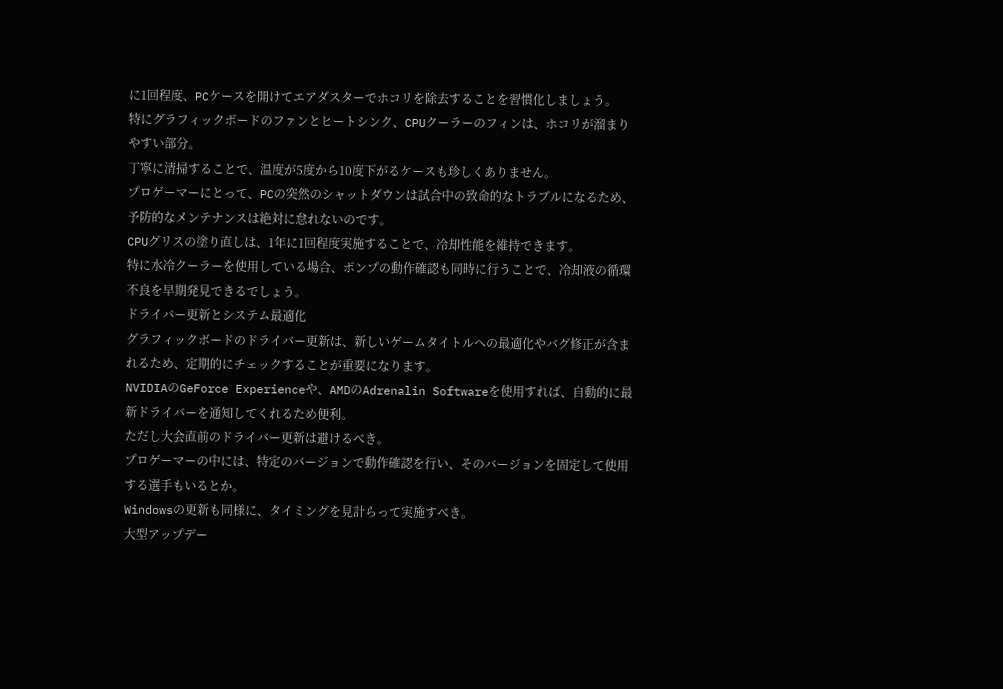に1回程度、PCケースを開けてエアダスターでホコリを除去することを習慣化しましょう。
特にグラフィックボードのファンとヒートシンク、CPUクーラーのフィンは、ホコリが溜まりやすい部分。
丁寧に清掃することで、温度が5度から10度下がるケースも珍しくありません。
プロゲーマーにとって、PCの突然のシャットダウンは試合中の致命的なトラブルになるため、予防的なメンテナンスは絶対に怠れないのです。
CPUグリスの塗り直しは、1年に1回程度実施することで、冷却性能を維持できます。
特に水冷クーラーを使用している場合、ポンプの動作確認も同時に行うことで、冷却液の循環不良を早期発見できるでしょう。
ドライバー更新とシステム最適化
グラフィックボードのドライバー更新は、新しいゲームタイトルへの最適化やバグ修正が含まれるため、定期的にチェックすることが重要になります。
NVIDIAのGeForce Experienceや、AMDのAdrenalin Softwareを使用すれば、自動的に最新ドライバーを通知してくれるため便利。
ただし大会直前のドライバー更新は避けるべき。
プロゲーマーの中には、特定のバージョンで動作確認を行い、そのバージョンを固定して使用する選手もいるとか。
Windowsの更新も同様に、タイミングを見計らって実施すべき。
大型アップデー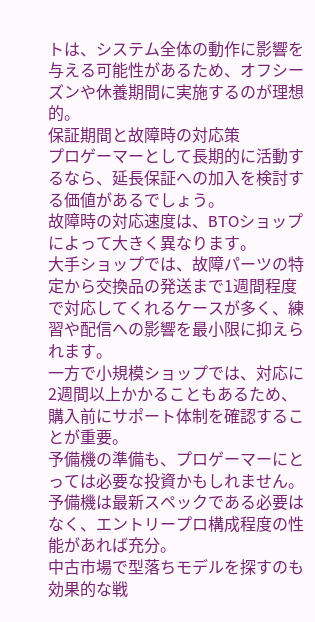トは、システム全体の動作に影響を与える可能性があるため、オフシーズンや休養期間に実施するのが理想的。
保証期間と故障時の対応策
プロゲーマーとして長期的に活動するなら、延長保証への加入を検討する価値があるでしょう。
故障時の対応速度は、BTOショップによって大きく異なります。
大手ショップでは、故障パーツの特定から交換品の発送まで1週間程度で対応してくれるケースが多く、練習や配信への影響を最小限に抑えられます。
一方で小規模ショップでは、対応に2週間以上かかることもあるため、購入前にサポート体制を確認することが重要。
予備機の準備も、プロゲーマーにとっては必要な投資かもしれません。
予備機は最新スペックである必要はなく、エントリープロ構成程度の性能があれば充分。
中古市場で型落ちモデルを探すのも効果的な戦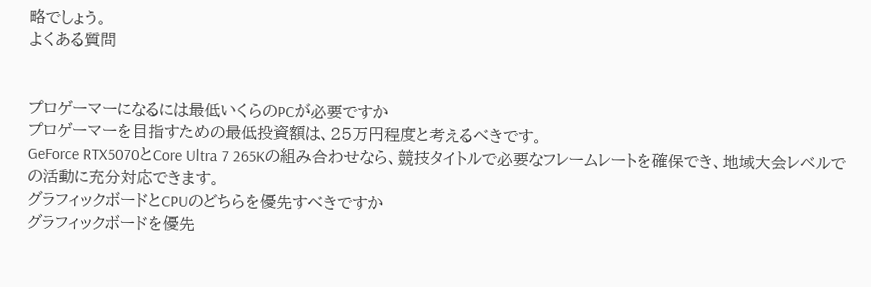略でしょう。
よくある質問


プロゲーマーになるには最低いくらのPCが必要ですか
プロゲーマーを目指すための最低投資額は、25万円程度と考えるべきです。
GeForce RTX5070とCore Ultra 7 265Kの組み合わせなら、競技タイトルで必要なフレームレートを確保でき、地域大会レベルでの活動に充分対応できます。
グラフィックボードとCPUのどちらを優先すべきですか
グラフィックボードを優先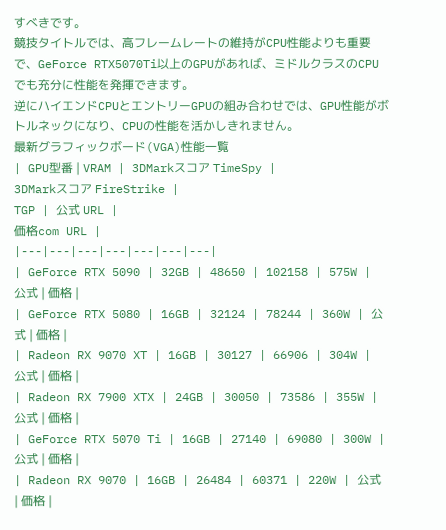すべきです。
競技タイトルでは、高フレームレートの維持がCPU性能よりも重要で、GeForce RTX5070Ti以上のGPUがあれば、ミドルクラスのCPUでも充分に性能を発揮できます。
逆にハイエンドCPUとエントリーGPUの組み合わせでは、GPU性能がボトルネックになり、CPUの性能を活かしきれません。
最新グラフィックボード(VGA)性能一覧
| GPU型番 | VRAM | 3DMarkスコア TimeSpy |
3DMarkスコア FireStrike |
TGP | 公式 URL |
価格com URL |
|---|---|---|---|---|---|---|
| GeForce RTX 5090 | 32GB | 48650 | 102158 | 575W | 公式 | 価格 |
| GeForce RTX 5080 | 16GB | 32124 | 78244 | 360W | 公式 | 価格 |
| Radeon RX 9070 XT | 16GB | 30127 | 66906 | 304W | 公式 | 価格 |
| Radeon RX 7900 XTX | 24GB | 30050 | 73586 | 355W | 公式 | 価格 |
| GeForce RTX 5070 Ti | 16GB | 27140 | 69080 | 300W | 公式 | 価格 |
| Radeon RX 9070 | 16GB | 26484 | 60371 | 220W | 公式 | 価格 |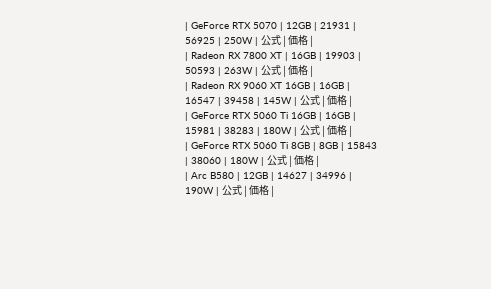| GeForce RTX 5070 | 12GB | 21931 | 56925 | 250W | 公式 | 価格 |
| Radeon RX 7800 XT | 16GB | 19903 | 50593 | 263W | 公式 | 価格 |
| Radeon RX 9060 XT 16GB | 16GB | 16547 | 39458 | 145W | 公式 | 価格 |
| GeForce RTX 5060 Ti 16GB | 16GB | 15981 | 38283 | 180W | 公式 | 価格 |
| GeForce RTX 5060 Ti 8GB | 8GB | 15843 | 38060 | 180W | 公式 | 価格 |
| Arc B580 | 12GB | 14627 | 34996 | 190W | 公式 | 価格 |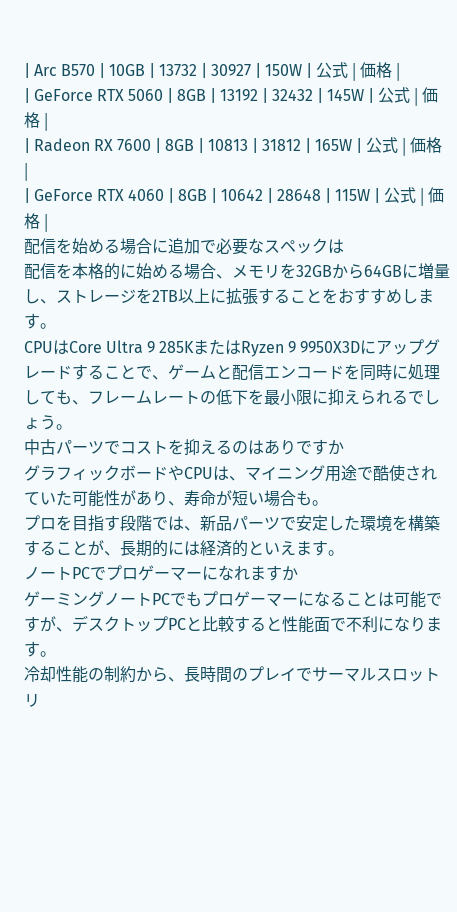| Arc B570 | 10GB | 13732 | 30927 | 150W | 公式 | 価格 |
| GeForce RTX 5060 | 8GB | 13192 | 32432 | 145W | 公式 | 価格 |
| Radeon RX 7600 | 8GB | 10813 | 31812 | 165W | 公式 | 価格 |
| GeForce RTX 4060 | 8GB | 10642 | 28648 | 115W | 公式 | 価格 |
配信を始める場合に追加で必要なスペックは
配信を本格的に始める場合、メモリを32GBから64GBに増量し、ストレージを2TB以上に拡張することをおすすめします。
CPUはCore Ultra 9 285KまたはRyzen 9 9950X3Dにアップグレードすることで、ゲームと配信エンコードを同時に処理しても、フレームレートの低下を最小限に抑えられるでしょう。
中古パーツでコストを抑えるのはありですか
グラフィックボードやCPUは、マイニング用途で酷使されていた可能性があり、寿命が短い場合も。
プロを目指す段階では、新品パーツで安定した環境を構築することが、長期的には経済的といえます。
ノートPCでプロゲーマーになれますか
ゲーミングノートPCでもプロゲーマーになることは可能ですが、デスクトップPCと比較すると性能面で不利になります。
冷却性能の制約から、長時間のプレイでサーマルスロットリ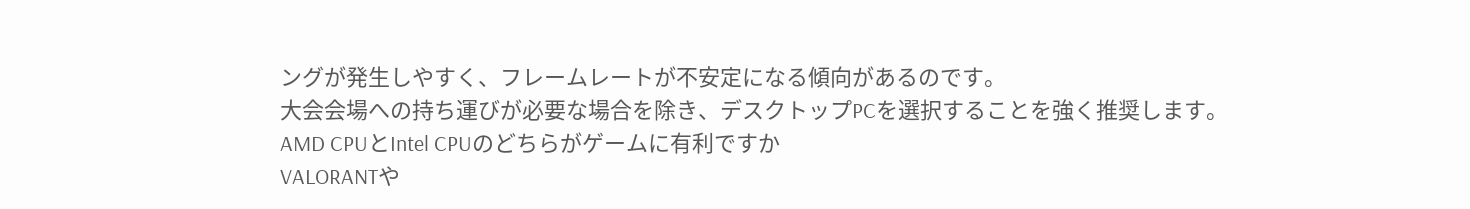ングが発生しやすく、フレームレートが不安定になる傾向があるのです。
大会会場への持ち運びが必要な場合を除き、デスクトップPCを選択することを強く推奨します。
AMD CPUとIntel CPUのどちらがゲームに有利ですか
VALORANTや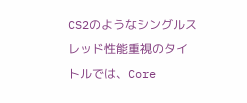CS2のようなシングルスレッド性能重視のタイトルでは、Core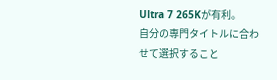Ultra 7 265Kが有利。
自分の専門タイトルに合わせて選択すること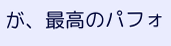が、最高のパフォ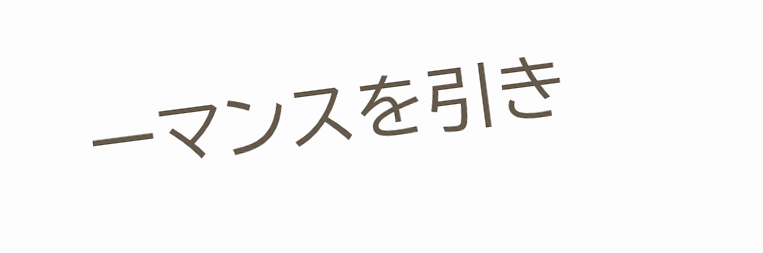ーマンスを引き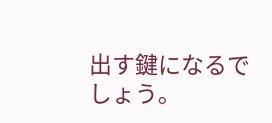出す鍵になるでしょう。